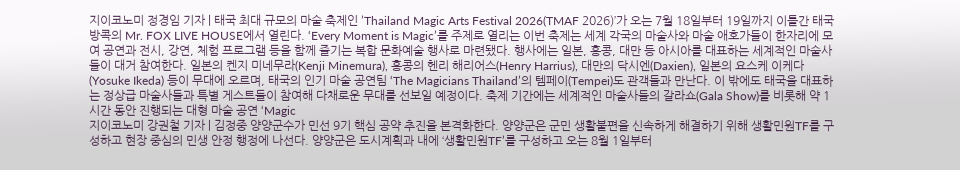지이코노미 정경임 기자 | 태국 최대 규모의 마술 축제인 ’Thailand Magic Arts Festival 2026(TMAF 2026)’가 오는 7월 18일부터 19일까지 이틀간 태국 방콕의 Mr. FOX LIVE HOUSE에서 열린다. ‘Every Moment is Magic’를 주제로 열리는 이번 축제는 세계 각국의 마술사와 마술 애호가들이 한자리에 모여 공연과 전시, 강연, 체험 프로그램 등을 함께 즐기는 복합 문화예술 행사로 마련됐다. 행사에는 일본, 홍콩, 대만 등 아시아를 대표하는 세계적인 마술사들이 대거 참여한다. 일본의 켄지 미네무라(Kenji Minemura), 홍콩의 헨리 해리어스(Henry Harrius), 대만의 닥시엔(Daxien), 일본의 요스케 이케다(Yosuke Ikeda) 등이 무대에 오르며, 태국의 인기 마술 공연팀 ‘The Magicians Thailand’의 템페이(Tempei)도 관객들과 만난다. 이 밖에도 태국을 대표하는 정상급 마술사들과 특별 게스트들이 참여해 다채로운 무대를 선보일 예정이다. 축제 기간에는 세계적인 마술사들의 갈라쇼(Gala Show)를 비롯해 약 1시간 동안 진행되는 대형 마술 공연 ‘Magic
지이코노미 강권철 기자 | 김정중 양양군수가 민선 9기 핵심 공약 추진을 본격화한다. 양양군은 군민 생활불편을 신속하게 해결하기 위해 생활민원TF를 구성하고 현장 중심의 민생 안정 행정에 나선다. 양양군은 도시계획과 내에 ‘생활민원TF’를 구성하고 오는 8월 1일부터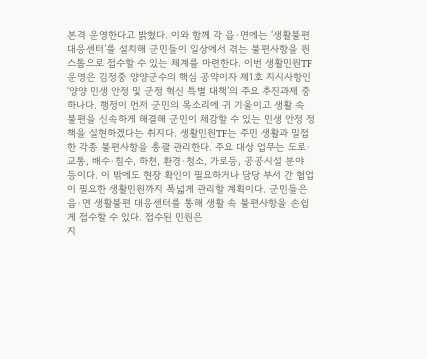본격 운영한다고 밝혔다. 이와 함께 각 읍·면에는 ‘생활불편 대응센터’를 설치해 군민들이 일상에서 겪는 불편사항을 원스톱으로 접수할 수 있는 체계를 마련한다. 이번 생활민원TF 운영은 김정중 양양군수의 핵심 공약이자 제1호 지시사항인 ‘양양 민생 안정 및 군정 혁신 특별 대책’의 주요 추진과제 중 하나다. 행정이 먼저 군민의 목소리에 귀 기울이고 생활 속 불편을 신속하게 해결해 군민이 체감할 수 있는 민생 안정 정책을 실현하겠다는 취지다. 생활민원TF는 주민 생활과 밀접한 각종 불편사항을 총괄 관리한다. 주요 대상 업무는 도로·교통, 배수·침수, 하천, 환경·청소, 가로등, 공공시설 분야 등이다. 이 밖에도 현장 확인이 필요하거나 담당 부서 간 협업이 필요한 생활민원까지 폭넓게 관리할 계획이다. 군민들은 읍·면 생활불편 대응센터를 통해 생활 속 불편사항을 손쉽게 접수할 수 있다. 접수된 민원은
지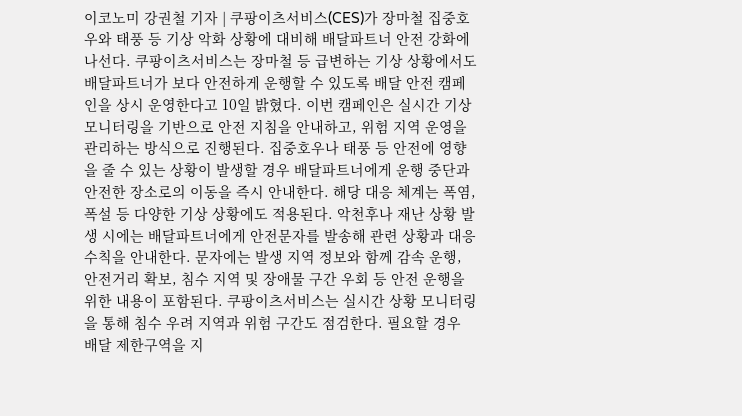이코노미 강권철 기자 | 쿠팡이츠서비스(CES)가 장마철 집중호우와 태풍 등 기상 악화 상황에 대비해 배달파트너 안전 강화에 나선다. 쿠팡이츠서비스는 장마철 등 급변하는 기상 상황에서도 배달파트너가 보다 안전하게 운행할 수 있도록 배달 안전 캠페인을 상시 운영한다고 10일 밝혔다. 이번 캠페인은 실시간 기상 모니터링을 기반으로 안전 지침을 안내하고, 위험 지역 운영을 관리하는 방식으로 진행된다. 집중호우나 태풍 등 안전에 영향을 줄 수 있는 상황이 발생할 경우 배달파트너에게 운행 중단과 안전한 장소로의 이동을 즉시 안내한다. 해당 대응 체계는 폭염, 폭설 등 다양한 기상 상황에도 적용된다. 악천후나 재난 상황 발생 시에는 배달파트너에게 안전문자를 발송해 관련 상황과 대응 수칙을 안내한다. 문자에는 발생 지역 정보와 함께 감속 운행, 안전거리 확보, 침수 지역 및 장애물 구간 우회 등 안전 운행을 위한 내용이 포함된다. 쿠팡이츠서비스는 실시간 상황 모니터링을 통해 침수 우려 지역과 위험 구간도 점검한다. 필요할 경우 배달 제한구역을 지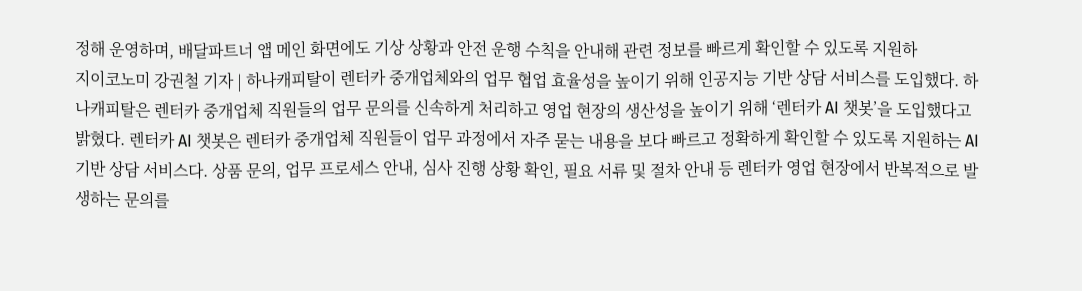정해 운영하며, 배달파트너 앱 메인 화면에도 기상 상황과 안전 운행 수칙을 안내해 관련 정보를 빠르게 확인할 수 있도록 지원하
지이코노미 강권철 기자 | 하나캐피탈이 렌터카 중개업체와의 업무 협업 효율성을 높이기 위해 인공지능 기반 상담 서비스를 도입했다. 하나캐피탈은 렌터카 중개업체 직원들의 업무 문의를 신속하게 처리하고 영업 현장의 생산성을 높이기 위해 ‘렌터카 AI 챗봇’을 도입했다고 밝혔다. 렌터카 AI 챗봇은 렌터카 중개업체 직원들이 업무 과정에서 자주 묻는 내용을 보다 빠르고 정확하게 확인할 수 있도록 지원하는 AI 기반 상담 서비스다. 상품 문의, 업무 프로세스 안내, 심사 진행 상황 확인, 필요 서류 및 절차 안내 등 렌터카 영업 현장에서 반복적으로 발생하는 문의를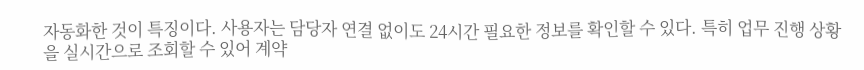자동화한 것이 특징이다. 사용자는 담당자 연결 없이도 24시간 필요한 정보를 확인할 수 있다. 특히 업무 진행 상황을 실시간으로 조회할 수 있어 계약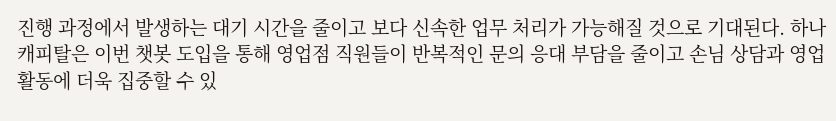진행 과정에서 발생하는 대기 시간을 줄이고 보다 신속한 업무 처리가 가능해질 것으로 기대된다. 하나캐피탈은 이번 챗봇 도입을 통해 영업점 직원들이 반복적인 문의 응대 부담을 줄이고 손님 상담과 영업 활동에 더욱 집중할 수 있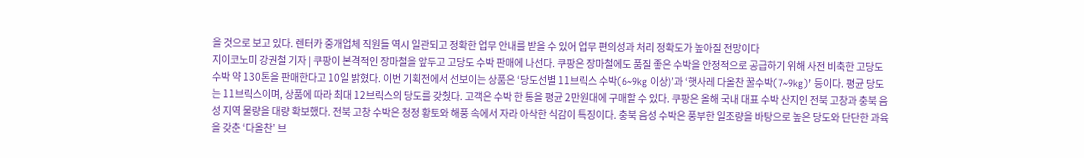을 것으로 보고 있다. 렌터카 중개업체 직원들 역시 일관되고 정확한 업무 안내를 받을 수 있어 업무 편의성과 처리 정확도가 높아질 전망이다
지이코노미 강권철 기자 | 쿠팡이 본격적인 장마철을 앞두고 고당도 수박 판매에 나선다. 쿠팡은 장마철에도 품질 좋은 수박을 안정적으로 공급하기 위해 사전 비축한 고당도 수박 약 130톤을 판매한다고 10일 밝혔다. 이번 기획전에서 선보이는 상품은 ‘당도선별 11브릭스 수박(6~9kg 이상)’과 ‘햇사레 다올찬 꿀수박(7~9kg)’ 등이다. 평균 당도는 11브릭스이며, 상품에 따라 최대 12브릭스의 당도를 갖췄다. 고객은 수박 한 통을 평균 2만원대에 구매할 수 있다. 쿠팡은 올해 국내 대표 수박 산지인 전북 고창과 충북 음성 지역 물량을 대량 확보했다. 전북 고창 수박은 청정 황토와 해풍 속에서 자라 아삭한 식감이 특징이다. 충북 음성 수박은 풍부한 일조량을 바탕으로 높은 당도와 단단한 과육을 갖춘 ‘다올찬’ 브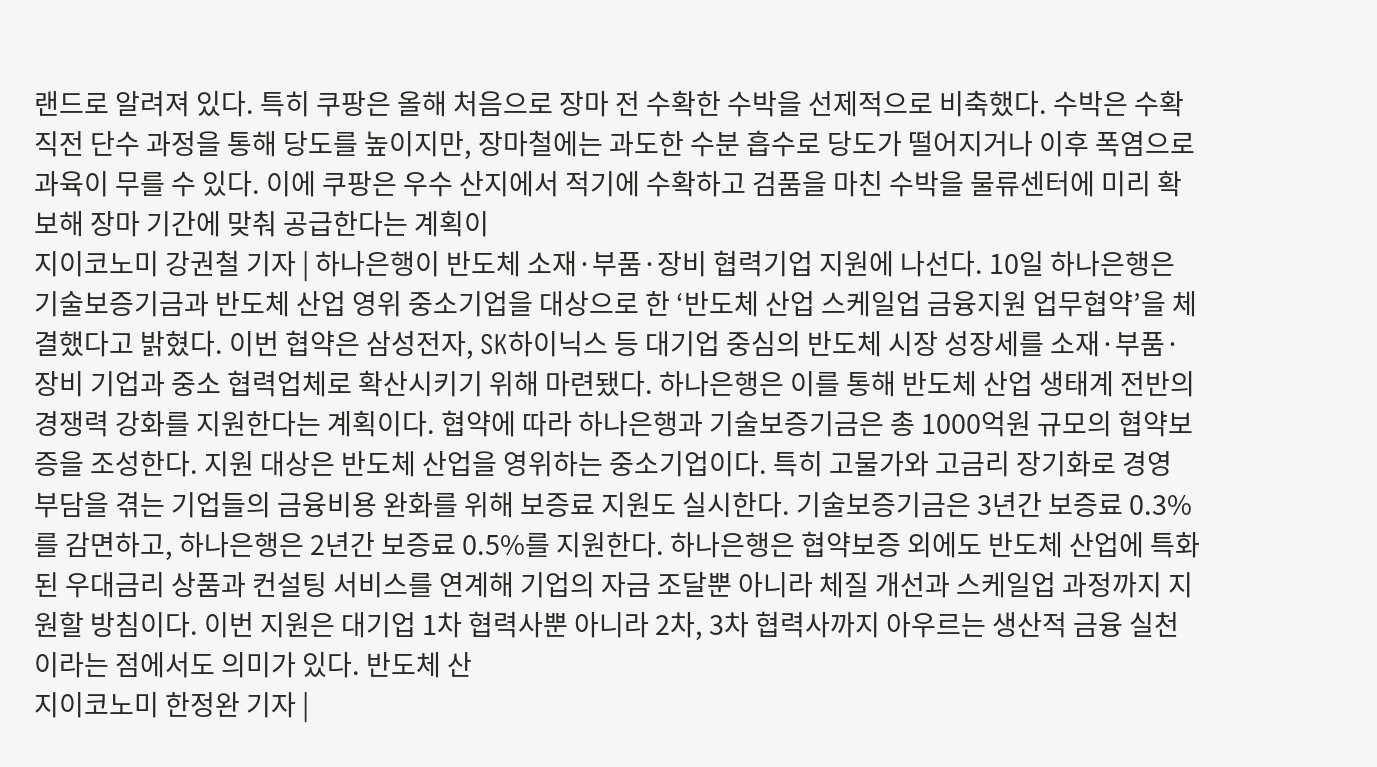랜드로 알려져 있다. 특히 쿠팡은 올해 처음으로 장마 전 수확한 수박을 선제적으로 비축했다. 수박은 수확 직전 단수 과정을 통해 당도를 높이지만, 장마철에는 과도한 수분 흡수로 당도가 떨어지거나 이후 폭염으로 과육이 무를 수 있다. 이에 쿠팡은 우수 산지에서 적기에 수확하고 검품을 마친 수박을 물류센터에 미리 확보해 장마 기간에 맞춰 공급한다는 계획이
지이코노미 강권철 기자 | 하나은행이 반도체 소재·부품·장비 협력기업 지원에 나선다. 10일 하나은행은 기술보증기금과 반도체 산업 영위 중소기업을 대상으로 한 ‘반도체 산업 스케일업 금융지원 업무협약’을 체결했다고 밝혔다. 이번 협약은 삼성전자, SK하이닉스 등 대기업 중심의 반도체 시장 성장세를 소재·부품·장비 기업과 중소 협력업체로 확산시키기 위해 마련됐다. 하나은행은 이를 통해 반도체 산업 생태계 전반의 경쟁력 강화를 지원한다는 계획이다. 협약에 따라 하나은행과 기술보증기금은 총 1000억원 규모의 협약보증을 조성한다. 지원 대상은 반도체 산업을 영위하는 중소기업이다. 특히 고물가와 고금리 장기화로 경영 부담을 겪는 기업들의 금융비용 완화를 위해 보증료 지원도 실시한다. 기술보증기금은 3년간 보증료 0.3%를 감면하고, 하나은행은 2년간 보증료 0.5%를 지원한다. 하나은행은 협약보증 외에도 반도체 산업에 특화된 우대금리 상품과 컨설팅 서비스를 연계해 기업의 자금 조달뿐 아니라 체질 개선과 스케일업 과정까지 지원할 방침이다. 이번 지원은 대기업 1차 협력사뿐 아니라 2차, 3차 협력사까지 아우르는 생산적 금융 실천이라는 점에서도 의미가 있다. 반도체 산
지이코노미 한정완 기자 |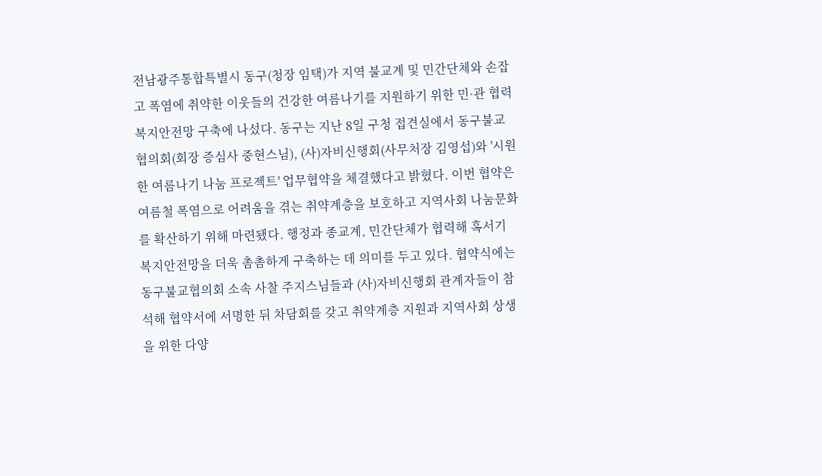전남광주통합특별시 동구(청장 임택)가 지역 불교계 및 민간단체와 손잡고 폭염에 취약한 이웃들의 건강한 여름나기를 지원하기 위한 민·관 협력 복지안전망 구축에 나섰다. 동구는 지난 8일 구청 접견실에서 동구불교협의회(회장 증심사 중현스님), (사)자비신행회(사무처장 김영섭)와 '시원한 여름나기 나눔 프로젝트' 업무협약을 체결했다고 밝혔다. 이번 협약은 여름철 폭염으로 어려움을 겪는 취약계층을 보호하고 지역사회 나눔문화를 확산하기 위해 마련됐다. 행정과 종교계, 민간단체가 협력해 혹서기 복지안전망을 더욱 촘촘하게 구축하는 데 의미를 두고 있다. 협약식에는 동구불교협의회 소속 사찰 주지스님들과 (사)자비신행회 관계자들이 참석해 협약서에 서명한 뒤 차담회를 갖고 취약계층 지원과 지역사회 상생을 위한 다양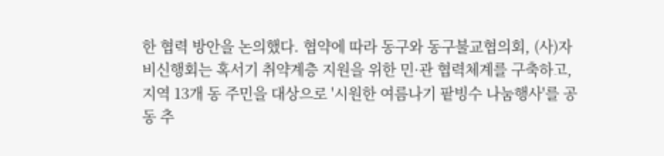한 협력 방안을 논의했다. 협약에 따라 동구와 동구불교협의회, (사)자비신행회는 혹서기 취약계층 지원을 위한 민·관 협력체계를 구축하고, 지역 13개 동 주민을 대상으로 '시원한 여름나기 팥빙수 나눔행사'를 공동 추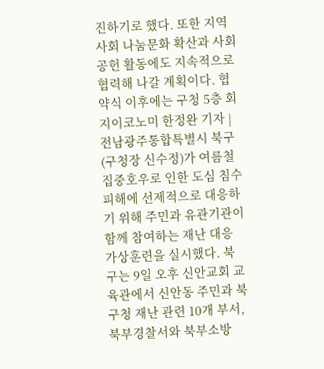진하기로 했다. 또한 지역사회 나눔문화 확산과 사회공헌 활동에도 지속적으로 협력해 나갈 계획이다. 협약식 이후에는 구청 5층 회
지이코노미 한정완 기자 | 전남광주통합특별시 북구(구청장 신수정)가 여름철 집중호우로 인한 도심 침수 피해에 선제적으로 대응하기 위해 주민과 유관기관이 함께 참여하는 재난 대응 가상훈련을 실시했다. 북구는 9일 오후 신안교회 교육관에서 신안동 주민과 북구청 재난 관련 10개 부서, 북부경찰서와 북부소방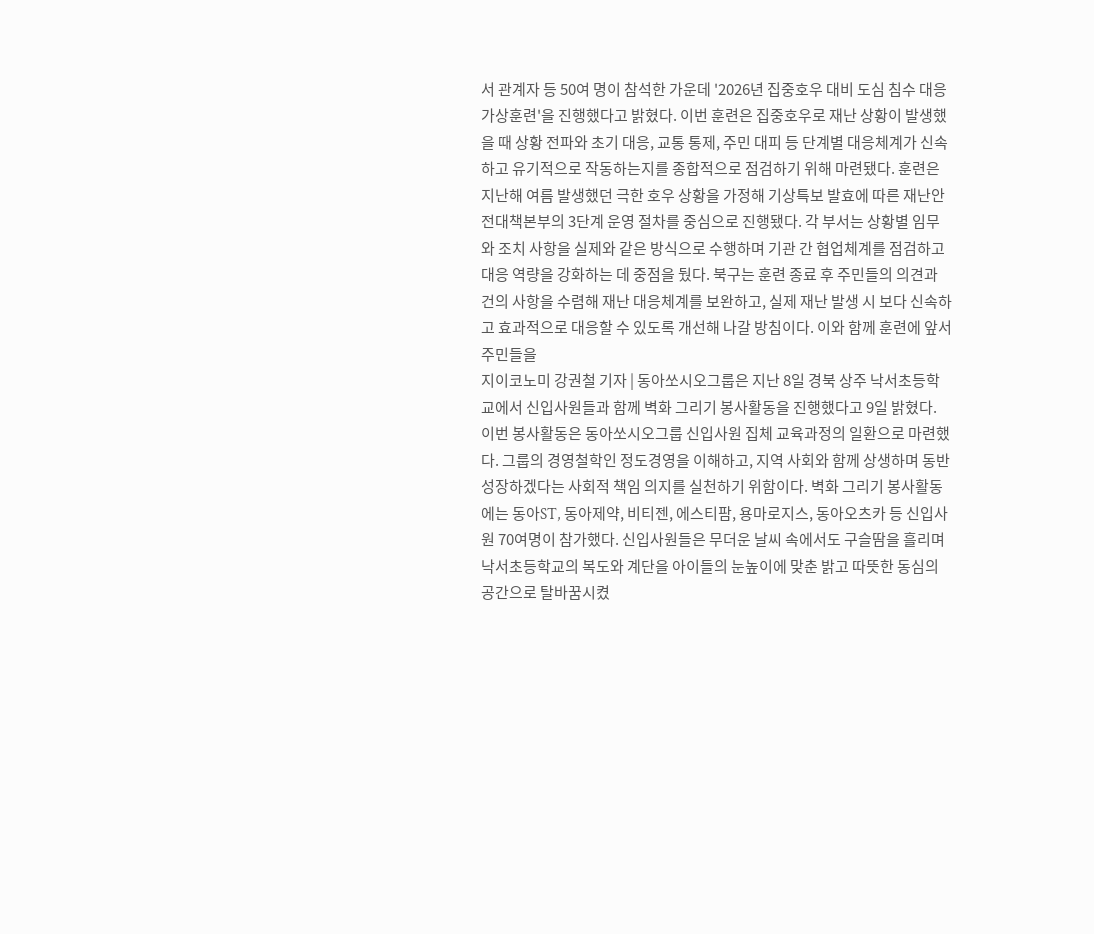서 관계자 등 50여 명이 참석한 가운데 '2026년 집중호우 대비 도심 침수 대응 가상훈련'을 진행했다고 밝혔다. 이번 훈련은 집중호우로 재난 상황이 발생했을 때 상황 전파와 초기 대응, 교통 통제, 주민 대피 등 단계별 대응체계가 신속하고 유기적으로 작동하는지를 종합적으로 점검하기 위해 마련됐다. 훈련은 지난해 여름 발생했던 극한 호우 상황을 가정해 기상특보 발효에 따른 재난안전대책본부의 3단계 운영 절차를 중심으로 진행됐다. 각 부서는 상황별 임무와 조치 사항을 실제와 같은 방식으로 수행하며 기관 간 협업체계를 점검하고 대응 역량을 강화하는 데 중점을 뒀다. 북구는 훈련 종료 후 주민들의 의견과 건의 사항을 수렴해 재난 대응체계를 보완하고, 실제 재난 발생 시 보다 신속하고 효과적으로 대응할 수 있도록 개선해 나갈 방침이다. 이와 함께 훈련에 앞서 주민들을
지이코노미 강권철 기자 | 동아쏘시오그룹은 지난 8일 경북 상주 낙서초등학교에서 신입사원들과 함께 벽화 그리기 봉사활동을 진행했다고 9일 밝혔다. 이번 봉사활동은 동아쏘시오그룹 신입사원 집체 교육과정의 일환으로 마련했다. 그룹의 경영철학인 정도경영을 이해하고, 지역 사회와 함께 상생하며 동반 성장하겠다는 사회적 책임 의지를 실천하기 위함이다. 벽화 그리기 봉사활동에는 동아ST, 동아제약, 비티젠, 에스티팜, 용마로지스, 동아오츠카 등 신입사원 70여명이 참가했다. 신입사원들은 무더운 날씨 속에서도 구슬땀을 흘리며 낙서초등학교의 복도와 계단을 아이들의 눈높이에 맞춘 밝고 따뜻한 동심의 공간으로 탈바꿈시켰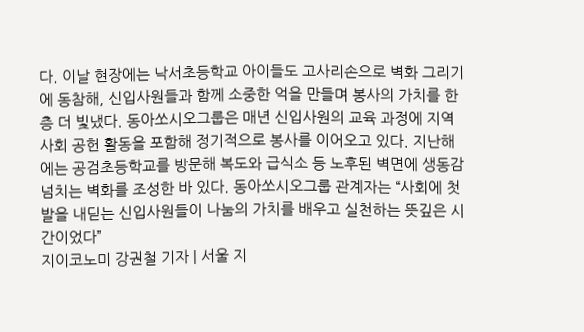다. 이날 현장에는 낙서초등학교 아이들도 고사리손으로 벽화 그리기에 동참해, 신입사원들과 함께 소중한 억을 만들며 봉사의 가치를 한층 더 빛냈다. 동아쏘시오그룹은 매년 신입사원의 교육 과정에 지역사회 공헌 활동을 포함해 정기적으로 봉사를 이어오고 있다. 지난해에는 공검초등학교를 방문해 복도와 급식소 등 노후된 벽면에 생동감 넘치는 벽화를 조성한 바 있다. 동아쏘시오그룹 관계자는 “사회에 첫발을 내딛는 신입사원들이 나눔의 가치를 배우고 실천하는 뜻깊은 시간이었다”
지이코노미 강권철 기자 | 서울 지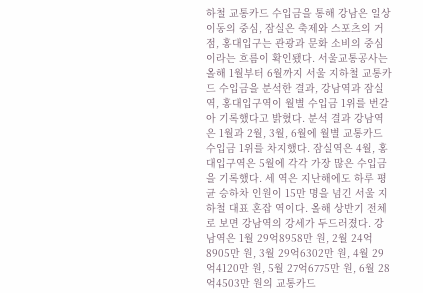하철 교통카드 수입금을 통해 강남은 일상 이동의 중심, 잠실은 축제와 스포츠의 거점, 홍대입구는 관광과 문화 소비의 중심이라는 흐름이 확인됐다. 서울교통공사는 올해 1월부터 6월까지 서울 지하철 교통카드 수입금을 분석한 결과, 강남역과 잠실역, 홍대입구역이 월별 수입금 1위를 번갈아 기록했다고 밝혔다. 분석 결과 강남역은 1월과 2월, 3월, 6월에 월별 교통카드 수입금 1위를 차지했다. 잠실역은 4월, 홍대입구역은 5월에 각각 가장 많은 수입금을 기록했다. 세 역은 지난해에도 하루 평균 승하차 인원이 15만 명을 넘긴 서울 지하철 대표 혼잡 역이다. 올해 상반기 전체로 보면 강남역의 강세가 두드러졌다. 강남역은 1월 29억8958만 원, 2월 24억8905만 원, 3월 29억6302만 원, 4월 29억4120만 원, 5월 27억6775만 원, 6월 28억4503만 원의 교통카드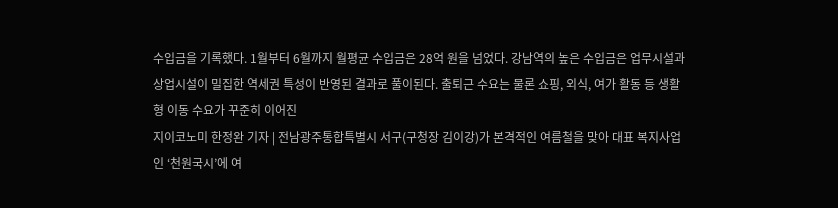수입금을 기록했다. 1월부터 6월까지 월평균 수입금은 28억 원을 넘었다. 강남역의 높은 수입금은 업무시설과 상업시설이 밀집한 역세권 특성이 반영된 결과로 풀이된다. 출퇴근 수요는 물론 쇼핑, 외식, 여가 활동 등 생활형 이동 수요가 꾸준히 이어진
지이코노미 한정완 기자 | 전남광주통합특별시 서구(구청장 김이강)가 본격적인 여름철을 맞아 대표 복지사업인 ‘천원국시’에 여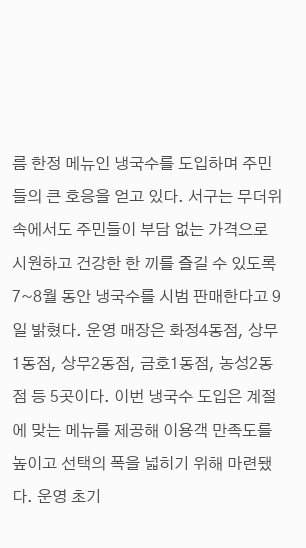름 한정 메뉴인 냉국수를 도입하며 주민들의 큰 호응을 얻고 있다. 서구는 무더위 속에서도 주민들이 부담 없는 가격으로 시원하고 건강한 한 끼를 즐길 수 있도록 7~8월 동안 냉국수를 시범 판매한다고 9일 밝혔다. 운영 매장은 화정4동점, 상무1동점, 상무2동점, 금호1동점, 농성2동점 등 5곳이다. 이번 냉국수 도입은 계절에 맞는 메뉴를 제공해 이용객 만족도를 높이고 선택의 폭을 넓히기 위해 마련됐다. 운영 초기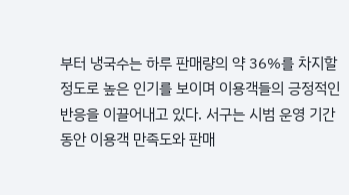부터 냉국수는 하루 판매량의 약 36%를 차지할 정도로 높은 인기를 보이며 이용객들의 긍정적인 반응을 이끌어내고 있다. 서구는 시범 운영 기간 동안 이용객 만족도와 판매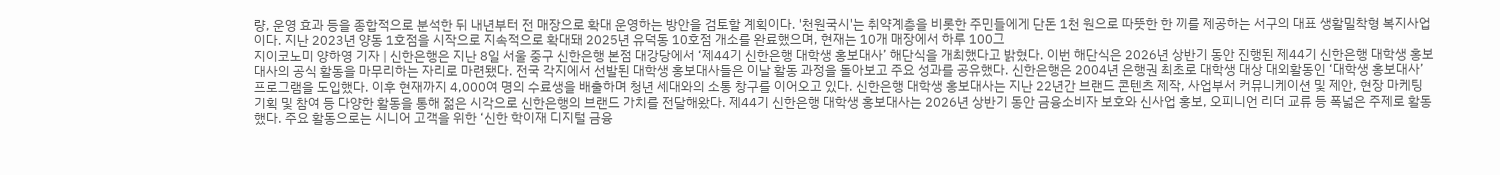량, 운영 효과 등을 종합적으로 분석한 뒤 내년부터 전 매장으로 확대 운영하는 방안을 검토할 계획이다. '천원국시'는 취약계층을 비롯한 주민들에게 단돈 1천 원으로 따뜻한 한 끼를 제공하는 서구의 대표 생활밀착형 복지사업이다. 지난 2023년 양동 1호점을 시작으로 지속적으로 확대돼 2025년 유덕동 10호점 개소를 완료했으며, 현재는 10개 매장에서 하루 100그
지이코노미 양하영 기자 | 신한은행은 지난 8일 서울 중구 신한은행 본점 대강당에서 ‘제44기 신한은행 대학생 홍보대사’ 해단식을 개최했다고 밝혔다. 이번 해단식은 2026년 상반기 동안 진행된 제44기 신한은행 대학생 홍보대사의 공식 활동을 마무리하는 자리로 마련됐다. 전국 각지에서 선발된 대학생 홍보대사들은 이날 활동 과정을 돌아보고 주요 성과를 공유했다. 신한은행은 2004년 은행권 최초로 대학생 대상 대외활동인 ‘대학생 홍보대사’ 프로그램을 도입했다. 이후 현재까지 4,000여 명의 수료생을 배출하며 청년 세대와의 소통 창구를 이어오고 있다. 신한은행 대학생 홍보대사는 지난 22년간 브랜드 콘텐츠 제작, 사업부서 커뮤니케이션 및 제안, 현장 마케팅 기획 및 참여 등 다양한 활동을 통해 젊은 시각으로 신한은행의 브랜드 가치를 전달해왔다. 제44기 신한은행 대학생 홍보대사는 2026년 상반기 동안 금융소비자 보호와 신사업 홍보, 오피니언 리더 교류 등 폭넓은 주제로 활동했다. 주요 활동으로는 시니어 고객을 위한 ‘신한 학이재 디지털 금융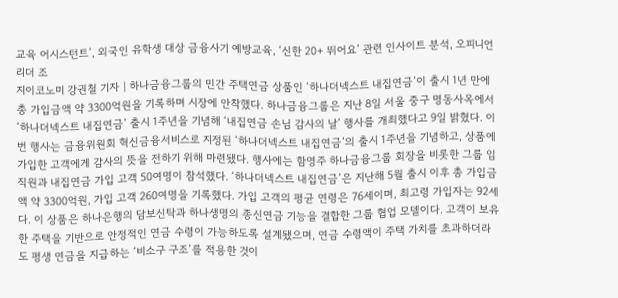교육 어시스턴트’, 외국인 유학생 대상 금융사기 예방교육, ‘신한 20+ 뛰어요’ 관련 인사이트 분석, 오피니언 리더 조
지이코노미 강권철 기자 | 하나금융그룹의 민간 주택연금 상품인 ‘하나더넥스트 내집연금’이 출시 1년 만에 총 가입금액 약 3300억원을 기록하며 시장에 안착했다. 하나금융그룹은 지난 8일 서울 중구 명동사옥에서 ‘하나더넥스트 내집연금’ 출시 1주년을 기념해 ‘내집연금 손님 감사의 날’ 행사를 개최했다고 9일 밝혔다. 이번 행사는 금융위원회 혁신금융서비스로 지정된 ‘하나더넥스트 내집연금’의 출시 1주년을 기념하고, 상품에 가입한 고객에게 감사의 뜻을 전하기 위해 마련됐다. 행사에는 함영주 하나금융그룹 회장을 비롯한 그룹 임직원과 내집연금 가입 고객 50여명이 참석했다. ‘하나더넥스트 내집연금’은 지난해 5월 출시 이후 총 가입금액 약 3300억원, 가입 고객 260여명을 기록했다. 가입 고객의 평균 연령은 76세이며, 최고령 가입자는 92세다. 이 상품은 하나은행의 담보신탁과 하나생명의 종신연금 기능을 결합한 그룹 협업 모델이다. 고객이 보유한 주택을 기반으로 안정적인 연금 수령이 가능하도록 설계됐으며, 연금 수령액이 주택 가치를 초과하더라도 평생 연금을 지급하는 ‘비소구 구조’를 적용한 것이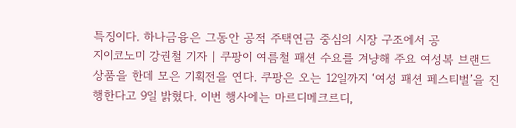특징이다. 하나금융은 그동안 공적 주택연금 중심의 시장 구조에서 공
지이코노미 강권철 기자 | 쿠팡이 여름철 패션 수요를 겨냥해 주요 여성복 브랜드 상품을 한데 모은 기획전을 연다. 쿠팡은 오는 12일까지 ‘여성 패션 페스티벌’을 진행한다고 9일 밝혔다. 이번 행사에는 마르디메크르디,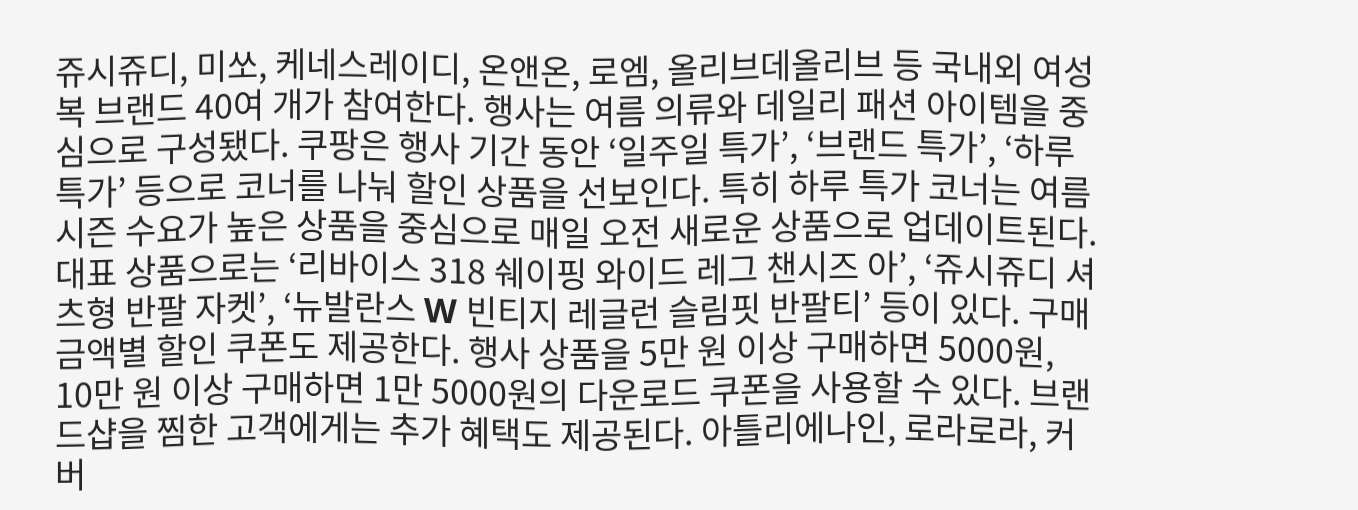쥬시쥬디, 미쏘, 케네스레이디, 온앤온, 로엠, 올리브데올리브 등 국내외 여성복 브랜드 40여 개가 참여한다. 행사는 여름 의류와 데일리 패션 아이템을 중심으로 구성됐다. 쿠팡은 행사 기간 동안 ‘일주일 특가’, ‘브랜드 특가’, ‘하루 특가’ 등으로 코너를 나눠 할인 상품을 선보인다. 특히 하루 특가 코너는 여름 시즌 수요가 높은 상품을 중심으로 매일 오전 새로운 상품으로 업데이트된다. 대표 상품으로는 ‘리바이스 318 쉐이핑 와이드 레그 챈시즈 아’, ‘쥬시쥬디 셔츠형 반팔 자켓’, ‘뉴발란스 W 빈티지 레글런 슬림핏 반팔티’ 등이 있다. 구매 금액별 할인 쿠폰도 제공한다. 행사 상품을 5만 원 이상 구매하면 5000원, 10만 원 이상 구매하면 1만 5000원의 다운로드 쿠폰을 사용할 수 있다. 브랜드샵을 찜한 고객에게는 추가 혜택도 제공된다. 아틀리에나인, 로라로라, 커버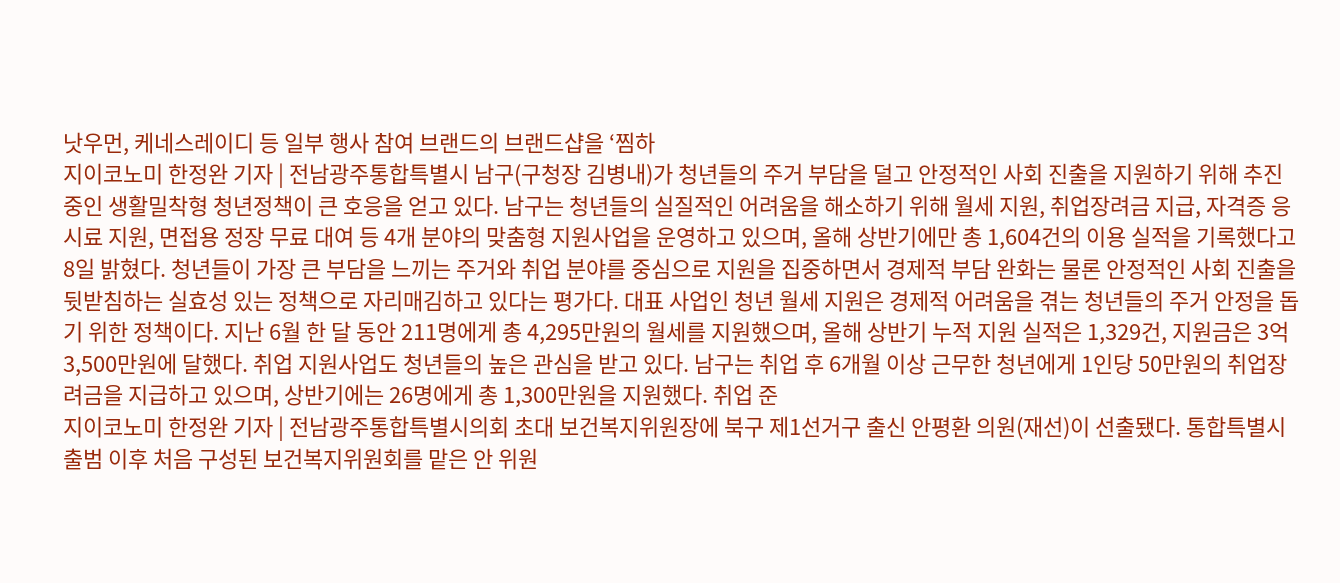낫우먼, 케네스레이디 등 일부 행사 참여 브랜드의 브랜드샵을 ‘찜하
지이코노미 한정완 기자 | 전남광주통합특별시 남구(구청장 김병내)가 청년들의 주거 부담을 덜고 안정적인 사회 진출을 지원하기 위해 추진 중인 생활밀착형 청년정책이 큰 호응을 얻고 있다. 남구는 청년들의 실질적인 어려움을 해소하기 위해 월세 지원, 취업장려금 지급, 자격증 응시료 지원, 면접용 정장 무료 대여 등 4개 분야의 맞춤형 지원사업을 운영하고 있으며, 올해 상반기에만 총 1,604건의 이용 실적을 기록했다고 8일 밝혔다. 청년들이 가장 큰 부담을 느끼는 주거와 취업 분야를 중심으로 지원을 집중하면서 경제적 부담 완화는 물론 안정적인 사회 진출을 뒷받침하는 실효성 있는 정책으로 자리매김하고 있다는 평가다. 대표 사업인 청년 월세 지원은 경제적 어려움을 겪는 청년들의 주거 안정을 돕기 위한 정책이다. 지난 6월 한 달 동안 211명에게 총 4,295만원의 월세를 지원했으며, 올해 상반기 누적 지원 실적은 1,329건, 지원금은 3억3,500만원에 달했다. 취업 지원사업도 청년들의 높은 관심을 받고 있다. 남구는 취업 후 6개월 이상 근무한 청년에게 1인당 50만원의 취업장려금을 지급하고 있으며, 상반기에는 26명에게 총 1,300만원을 지원했다. 취업 준
지이코노미 한정완 기자 | 전남광주통합특별시의회 초대 보건복지위원장에 북구 제1선거구 출신 안평환 의원(재선)이 선출됐다. 통합특별시 출범 이후 처음 구성된 보건복지위원회를 맡은 안 위원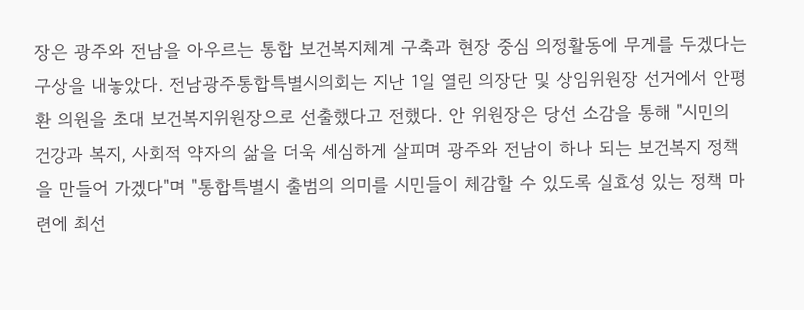장은 광주와 전남을 아우르는 통합 보건복지체계 구축과 현장 중심 의정활동에 무게를 두겠다는 구상을 내놓았다. 전남광주통합특별시의회는 지난 1일 열린 의장단 및 상임위원장 선거에서 안평환 의원을 초대 보건복지위원장으로 선출했다고 전했다. 안 위원장은 당선 소감을 통해 "시민의 건강과 복지, 사회적 약자의 삶을 더욱 세심하게 살피며 광주와 전남이 하나 되는 보건복지 정책을 만들어 가겠다"며 "통합특별시 출범의 의미를 시민들이 체감할 수 있도록 실효성 있는 정책 마련에 최선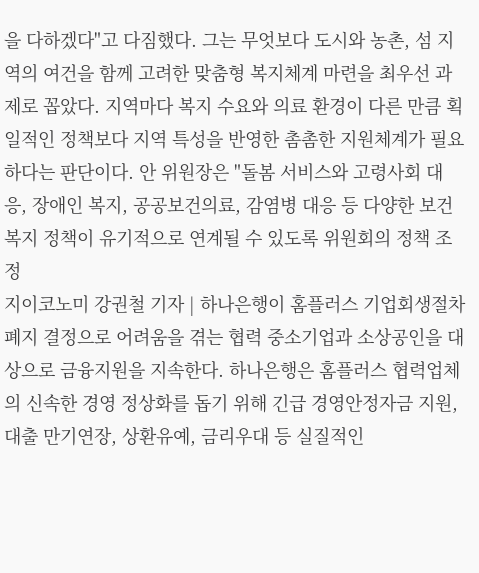을 다하겠다"고 다짐했다. 그는 무엇보다 도시와 농촌, 섬 지역의 여건을 함께 고려한 맞춤형 복지체계 마련을 최우선 과제로 꼽았다. 지역마다 복지 수요와 의료 환경이 다른 만큼 획일적인 정책보다 지역 특성을 반영한 촘촘한 지원체계가 필요하다는 판단이다. 안 위원장은 "돌봄 서비스와 고령사회 대응, 장애인 복지, 공공보건의료, 감염병 대응 등 다양한 보건복지 정책이 유기적으로 연계될 수 있도록 위원회의 정책 조정
지이코노미 강권철 기자 | 하나은행이 홈플러스 기업회생절차 폐지 결정으로 어려움을 겪는 협력 중소기업과 소상공인을 대상으로 금융지원을 지속한다. 하나은행은 홈플러스 협력업체의 신속한 경영 정상화를 돕기 위해 긴급 경영안정자금 지원, 대출 만기연장, 상환유예, 금리우대 등 실질적인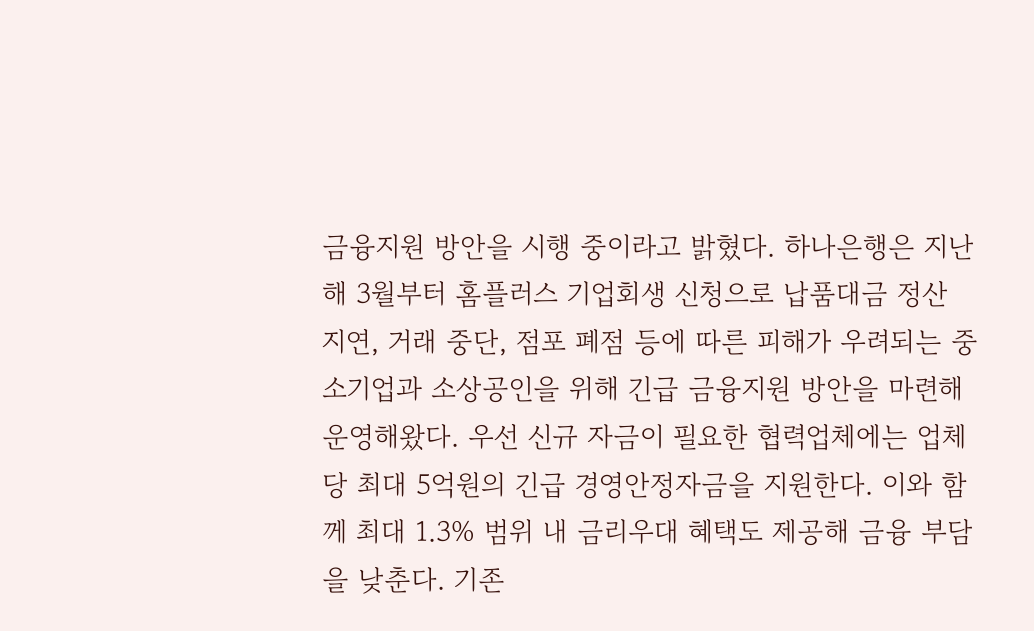금융지원 방안을 시행 중이라고 밝혔다. 하나은행은 지난해 3월부터 홈플러스 기업회생 신청으로 납품대금 정산 지연, 거래 중단, 점포 폐점 등에 따른 피해가 우려되는 중소기업과 소상공인을 위해 긴급 금융지원 방안을 마련해 운영해왔다. 우선 신규 자금이 필요한 협력업체에는 업체당 최대 5억원의 긴급 경영안정자금을 지원한다. 이와 함께 최대 1.3% 범위 내 금리우대 혜택도 제공해 금융 부담을 낮춘다. 기존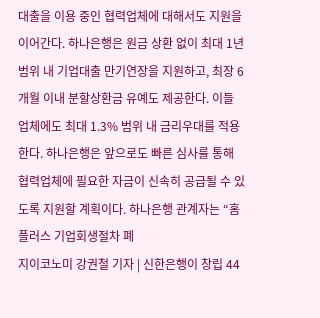대출을 이용 중인 협력업체에 대해서도 지원을 이어간다. 하나은행은 원금 상환 없이 최대 1년 범위 내 기업대출 만기연장을 지원하고, 최장 6개월 이내 분할상환금 유예도 제공한다. 이들 업체에도 최대 1.3% 범위 내 금리우대를 적용한다. 하나은행은 앞으로도 빠른 심사를 통해 협력업체에 필요한 자금이 신속히 공급될 수 있도록 지원할 계획이다. 하나은행 관계자는 “홈플러스 기업회생절차 폐
지이코노미 강권철 기자 | 신한은행이 창립 44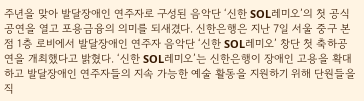주년을 맞아 발달장애인 연주자로 구성된 음악단 ‘신한 SOL레미오’의 첫 공식 공연을 열고 포용금융의 의미를 되새겼다. 신한은행은 지난 7일 서울 중구 본점 1층 로비에서 발달장애인 연주자 음악단 ‘신한 SOL레미오’ 창단 첫 축하공연을 개최했다고 밝혔다. ‘신한 SOL레미오’는 신한은행이 장애인 고용을 확대하고 발달장애인 연주자들의 지속 가능한 예술 활동을 지원하기 위해 단원들을 직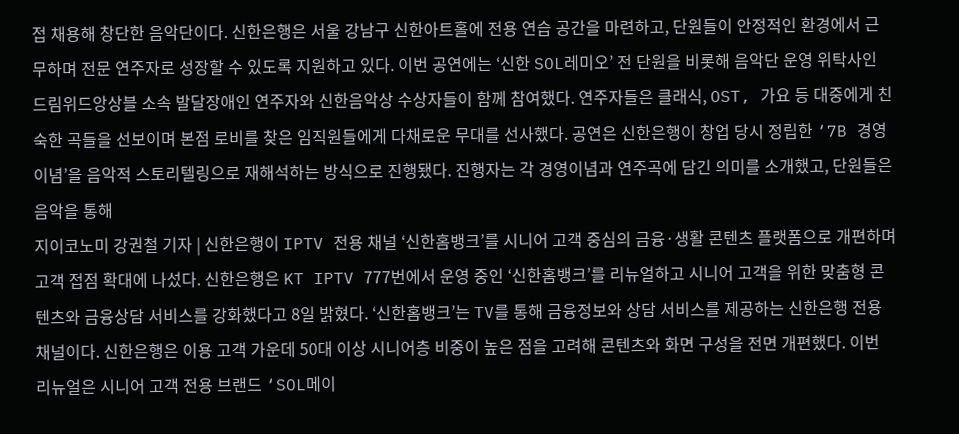접 채용해 창단한 음악단이다. 신한은행은 서울 강남구 신한아트홀에 전용 연습 공간을 마련하고, 단원들이 안정적인 환경에서 근무하며 전문 연주자로 성장할 수 있도록 지원하고 있다. 이번 공연에는 ‘신한 SOL레미오’ 전 단원을 비롯해 음악단 운영 위탁사인 드림위드앙상블 소속 발달장애인 연주자와 신한음악상 수상자들이 함께 참여했다. 연주자들은 클래식, OST, 가요 등 대중에게 친숙한 곡들을 선보이며 본점 로비를 찾은 임직원들에게 다채로운 무대를 선사했다. 공연은 신한은행이 창업 당시 정립한 ‘7B 경영이념’을 음악적 스토리텔링으로 재해석하는 방식으로 진행됐다. 진행자는 각 경영이념과 연주곡에 담긴 의미를 소개했고, 단원들은 음악을 통해
지이코노미 강권철 기자 | 신한은행이 IPTV 전용 채널 ‘신한홈뱅크’를 시니어 고객 중심의 금융·생활 콘텐츠 플랫폼으로 개편하며 고객 접점 확대에 나섰다. 신한은행은 KT IPTV 777번에서 운영 중인 ‘신한홈뱅크’를 리뉴얼하고 시니어 고객을 위한 맞춤형 콘텐츠와 금융상담 서비스를 강화했다고 8일 밝혔다. ‘신한홈뱅크’는 TV를 통해 금융정보와 상담 서비스를 제공하는 신한은행 전용 채널이다. 신한은행은 이용 고객 가운데 50대 이상 시니어층 비중이 높은 점을 고려해 콘텐츠와 화면 구성을 전면 개편했다. 이번 리뉴얼은 시니어 고객 전용 브랜드 ‘SOL메이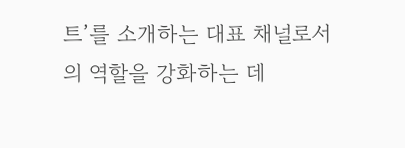트’를 소개하는 대표 채널로서의 역할을 강화하는 데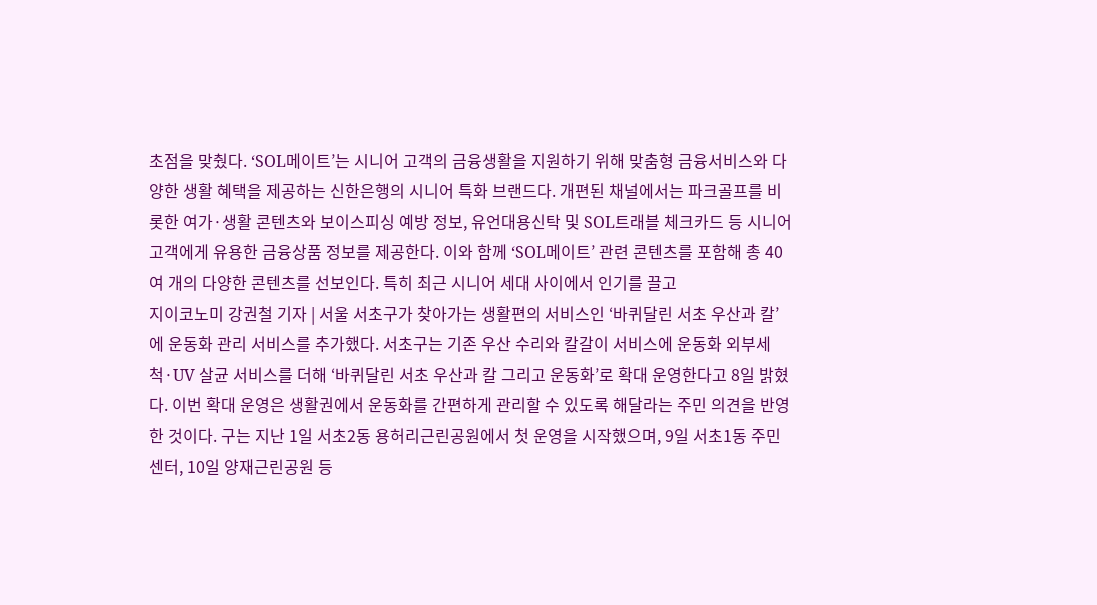초점을 맞췄다. ‘SOL메이트’는 시니어 고객의 금융생활을 지원하기 위해 맞춤형 금융서비스와 다양한 생활 혜택을 제공하는 신한은행의 시니어 특화 브랜드다. 개편된 채널에서는 파크골프를 비롯한 여가·생활 콘텐츠와 보이스피싱 예방 정보, 유언대용신탁 및 SOL트래블 체크카드 등 시니어 고객에게 유용한 금융상품 정보를 제공한다. 이와 함께 ‘SOL메이트’ 관련 콘텐츠를 포함해 총 40여 개의 다양한 콘텐츠를 선보인다. 특히 최근 시니어 세대 사이에서 인기를 끌고
지이코노미 강권철 기자 | 서울 서초구가 찾아가는 생활편의 서비스인 ‘바퀴달린 서초 우산과 칼’에 운동화 관리 서비스를 추가했다. 서초구는 기존 우산 수리와 칼갈이 서비스에 운동화 외부세척·UV 살균 서비스를 더해 ‘바퀴달린 서초 우산과 칼 그리고 운동화’로 확대 운영한다고 8일 밝혔다. 이번 확대 운영은 생활권에서 운동화를 간편하게 관리할 수 있도록 해달라는 주민 의견을 반영한 것이다. 구는 지난 1일 서초2동 용허리근린공원에서 첫 운영을 시작했으며, 9일 서초1동 주민센터, 10일 양재근린공원 등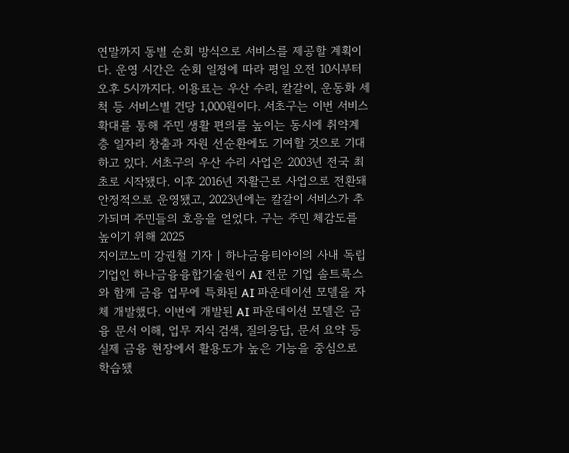연말까지 동별 순회 방식으로 서비스를 제공할 계획이다. 운영 시간은 순회 일정에 따라 평일 오전 10시부터 오후 5시까지다. 이용료는 우산 수리, 칼갈이, 운동화 세척 등 서비스별 건당 1,000원이다. 서초구는 이번 서비스 확대를 통해 주민 생활 편의를 높이는 동시에 취약계층 일자리 창출과 자원 선순환에도 기여할 것으로 기대하고 있다. 서초구의 우산 수리 사업은 2003년 전국 최초로 시작됐다. 이후 2016년 자활근로 사업으로 전환돼 안정적으로 운영됐고, 2023년에는 칼갈이 서비스가 추가되며 주민들의 호응을 얻었다. 구는 주민 체감도를 높이기 위해 2025
지이코노미 강권철 기자 | 하나금융티아이의 사내 독립 기업인 하나금융융합기술원이 AI 전문 기업 솔트룩스와 함께 금융 업무에 특화된 AI 파운데이션 모델을 자체 개발했다. 이번에 개발된 AI 파운데이션 모델은 금융 문서 이해, 업무 지식 검색, 질의응답, 문서 요약 등 실제 금융 현장에서 활용도가 높은 기능을 중심으로 학습됐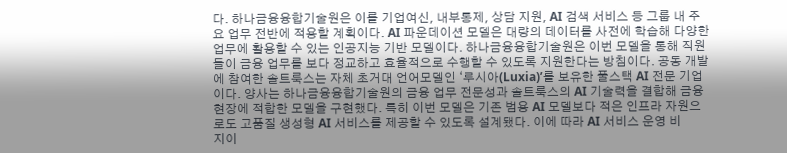다. 하나금융융합기술원은 이를 기업여신, 내부통제, 상담 지원, AI 검색 서비스 등 그룹 내 주요 업무 전반에 적용할 계획이다. AI 파운데이션 모델은 대량의 데이터를 사전에 학습해 다양한 업무에 활용할 수 있는 인공지능 기반 모델이다. 하나금융융합기술원은 이번 모델을 통해 직원들이 금융 업무를 보다 정교하고 효율적으로 수행할 수 있도록 지원한다는 방침이다. 공동 개발에 참여한 솔트룩스는 자체 초거대 언어모델인 ‘루시아(Luxia)’를 보유한 풀스택 AI 전문 기업이다. 양사는 하나금융융합기술원의 금융 업무 전문성과 솔트룩스의 AI 기술력을 결합해 금융 현장에 적합한 모델을 구현했다. 특히 이번 모델은 기존 범용 AI 모델보다 적은 인프라 자원으로도 고품질 생성형 AI 서비스를 제공할 수 있도록 설계됐다. 이에 따라 AI 서비스 운영 비
지이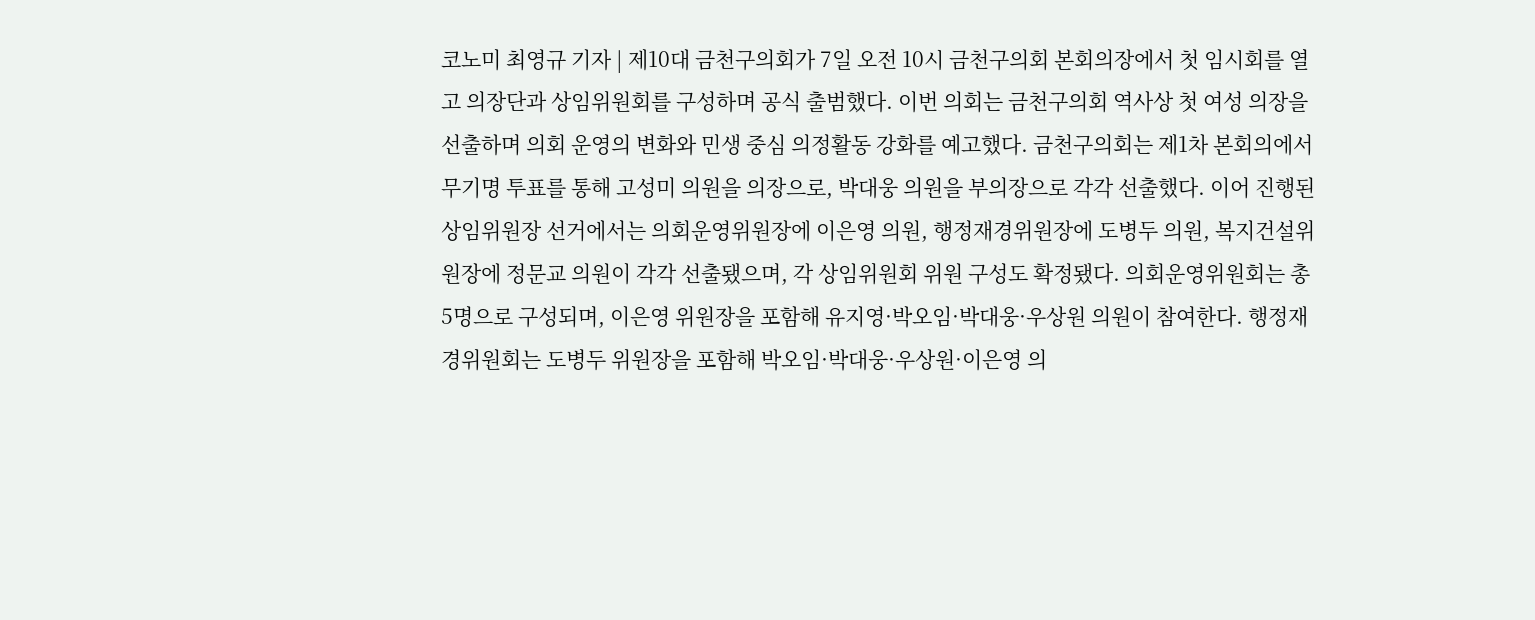코노미 최영규 기자 | 제10대 금천구의회가 7일 오전 10시 금천구의회 본회의장에서 첫 임시회를 열고 의장단과 상임위원회를 구성하며 공식 출범했다. 이번 의회는 금천구의회 역사상 첫 여성 의장을 선출하며 의회 운영의 변화와 민생 중심 의정활동 강화를 예고했다. 금천구의회는 제1차 본회의에서 무기명 투표를 통해 고성미 의원을 의장으로, 박대웅 의원을 부의장으로 각각 선출했다. 이어 진행된 상임위원장 선거에서는 의회운영위원장에 이은영 의원, 행정재경위원장에 도병두 의원, 복지건설위원장에 정문교 의원이 각각 선출됐으며, 각 상임위원회 위원 구성도 확정됐다. 의회운영위원회는 총 5명으로 구성되며, 이은영 위원장을 포함해 유지영·박오임·박대웅·우상원 의원이 참여한다. 행정재경위원회는 도병두 위원장을 포함해 박오임·박대웅·우상원·이은영 의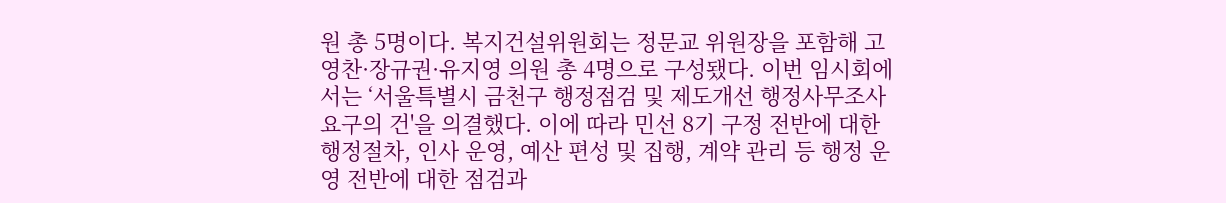원 총 5명이다. 복지건설위원회는 정문교 위원장을 포함해 고영찬·장규권·유지영 의원 총 4명으로 구성됐다. 이번 임시회에서는 ‘서울특별시 금천구 행정점검 및 제도개선 행정사무조사 요구의 건'을 의결했다. 이에 따라 민선 8기 구정 전반에 대한 행정절차, 인사 운영, 예산 편성 및 집행, 계약 관리 등 행정 운영 전반에 대한 점검과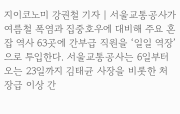지이코노미 강권철 기자 | 서울교통공사가 여름철 폭염과 집중호우에 대비해 주요 혼잡 역사 63곳에 간부급 직원을 ‘일일 역장’으로 투입한다. 서울교통공사는 6일부터 오는 23일까지 김태균 사장을 비롯한 처장급 이상 간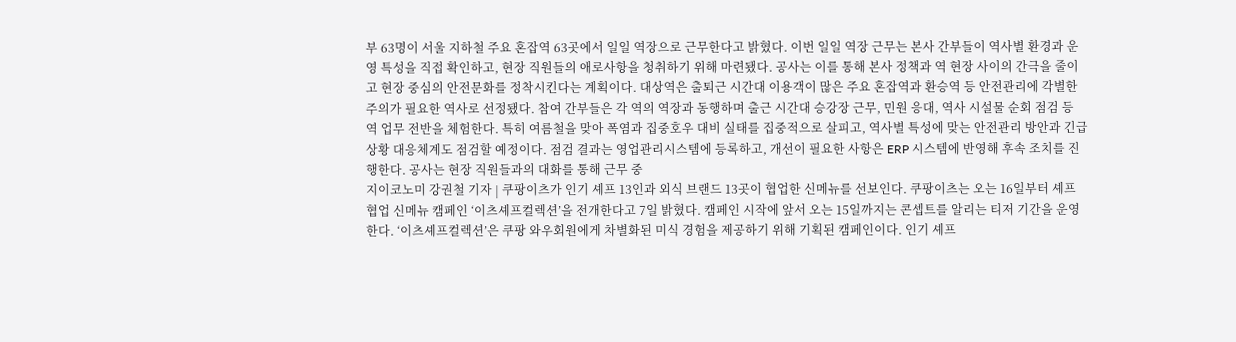부 63명이 서울 지하철 주요 혼잡역 63곳에서 일일 역장으로 근무한다고 밝혔다. 이번 일일 역장 근무는 본사 간부들이 역사별 환경과 운영 특성을 직접 확인하고, 현장 직원들의 애로사항을 청취하기 위해 마련됐다. 공사는 이를 통해 본사 정책과 역 현장 사이의 간극을 줄이고 현장 중심의 안전문화를 정착시킨다는 계획이다. 대상역은 출퇴근 시간대 이용객이 많은 주요 혼잡역과 환승역 등 안전관리에 각별한 주의가 필요한 역사로 선정됐다. 참여 간부들은 각 역의 역장과 동행하며 출근 시간대 승강장 근무, 민원 응대, 역사 시설물 순회 점검 등 역 업무 전반을 체험한다. 특히 여름철을 맞아 폭염과 집중호우 대비 실태를 집중적으로 살피고, 역사별 특성에 맞는 안전관리 방안과 긴급상황 대응체계도 점검할 예정이다. 점검 결과는 영업관리시스템에 등록하고, 개선이 필요한 사항은 ERP 시스템에 반영해 후속 조치를 진행한다. 공사는 현장 직원들과의 대화를 통해 근무 중
지이코노미 강권철 기자 | 쿠팡이츠가 인기 셰프 13인과 외식 브랜드 13곳이 협업한 신메뉴를 선보인다. 쿠팡이츠는 오는 16일부터 셰프 협업 신메뉴 캠페인 ‘이츠셰프컬렉션’을 전개한다고 7일 밝혔다. 캠페인 시작에 앞서 오는 15일까지는 콘셉트를 알리는 티저 기간을 운영한다. ‘이츠셰프컬렉션’은 쿠팡 와우회원에게 차별화된 미식 경험을 제공하기 위해 기획된 캠페인이다. 인기 셰프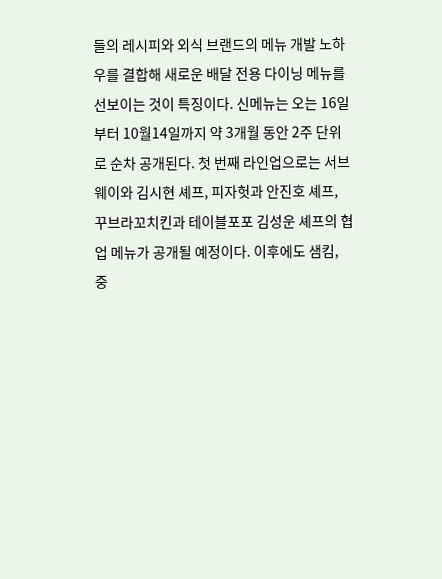들의 레시피와 외식 브랜드의 메뉴 개발 노하우를 결합해 새로운 배달 전용 다이닝 메뉴를 선보이는 것이 특징이다. 신메뉴는 오는 16일부터 10월14일까지 약 3개월 동안 2주 단위로 순차 공개된다. 첫 번째 라인업으로는 서브웨이와 김시현 셰프, 피자헛과 안진호 셰프, 꾸브라꼬치킨과 테이블포포 김성운 셰프의 협업 메뉴가 공개될 예정이다. 이후에도 샘킴, 중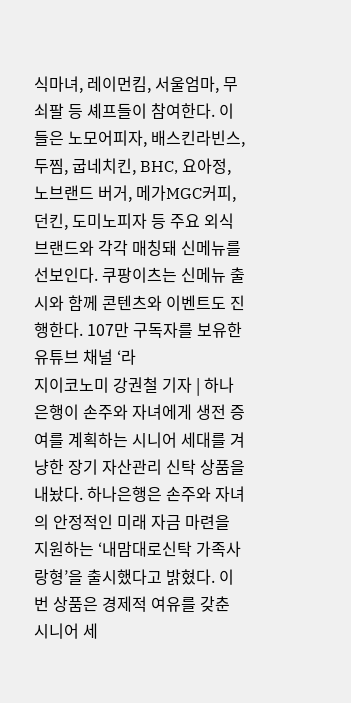식마녀, 레이먼킴, 서울엄마, 무쇠팔 등 셰프들이 참여한다. 이들은 노모어피자, 배스킨라빈스, 두찜, 굽네치킨, BHC, 요아정, 노브랜드 버거, 메가MGC커피, 던킨, 도미노피자 등 주요 외식 브랜드와 각각 매칭돼 신메뉴를 선보인다. 쿠팡이츠는 신메뉴 출시와 함께 콘텐츠와 이벤트도 진행한다. 107만 구독자를 보유한 유튜브 채널 ‘라
지이코노미 강권철 기자 | 하나은행이 손주와 자녀에게 생전 증여를 계획하는 시니어 세대를 겨냥한 장기 자산관리 신탁 상품을 내놨다. 하나은행은 손주와 자녀의 안정적인 미래 자금 마련을 지원하는 ‘내맘대로신탁 가족사랑형’을 출시했다고 밝혔다. 이번 상품은 경제적 여유를 갖춘 시니어 세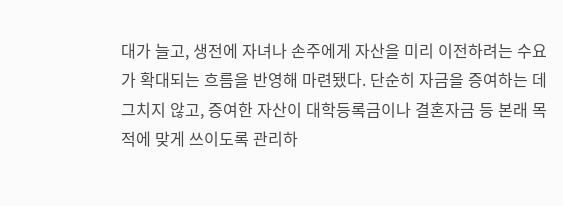대가 늘고, 생전에 자녀나 손주에게 자산을 미리 이전하려는 수요가 확대되는 흐름을 반영해 마련됐다. 단순히 자금을 증여하는 데 그치지 않고, 증여한 자산이 대학등록금이나 결혼자금 등 본래 목적에 맞게 쓰이도록 관리하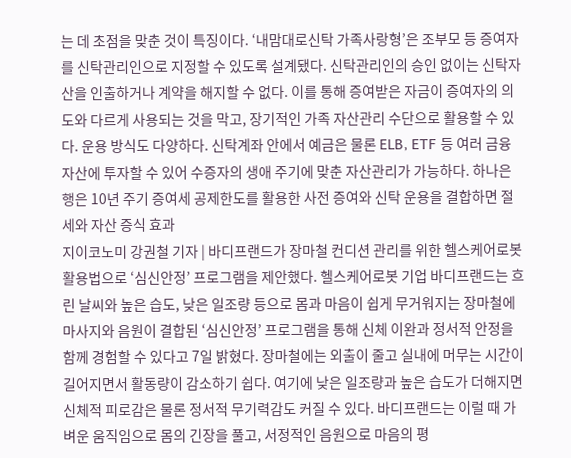는 데 초점을 맞춘 것이 특징이다. ‘내맘대로신탁 가족사랑형’은 조부모 등 증여자를 신탁관리인으로 지정할 수 있도록 설계됐다. 신탁관리인의 승인 없이는 신탁자산을 인출하거나 계약을 해지할 수 없다. 이를 통해 증여받은 자금이 증여자의 의도와 다르게 사용되는 것을 막고, 장기적인 가족 자산관리 수단으로 활용할 수 있다. 운용 방식도 다양하다. 신탁계좌 안에서 예금은 물론 ELB, ETF 등 여러 금융자산에 투자할 수 있어 수증자의 생애 주기에 맞춘 자산관리가 가능하다. 하나은행은 10년 주기 증여세 공제한도를 활용한 사전 증여와 신탁 운용을 결합하면 절세와 자산 증식 효과
지이코노미 강권철 기자 | 바디프랜드가 장마철 컨디션 관리를 위한 헬스케어로봇 활용법으로 ‘심신안정’ 프로그램을 제안했다. 헬스케어로봇 기업 바디프랜드는 흐린 날씨와 높은 습도, 낮은 일조량 등으로 몸과 마음이 쉽게 무거워지는 장마철에 마사지와 음원이 결합된 ‘심신안정’ 프로그램을 통해 신체 이완과 정서적 안정을 함께 경험할 수 있다고 7일 밝혔다. 장마철에는 외출이 줄고 실내에 머무는 시간이 길어지면서 활동량이 감소하기 쉽다. 여기에 낮은 일조량과 높은 습도가 더해지면 신체적 피로감은 물론 정서적 무기력감도 커질 수 있다. 바디프랜드는 이럴 때 가벼운 움직임으로 몸의 긴장을 풀고, 서정적인 음원으로 마음의 평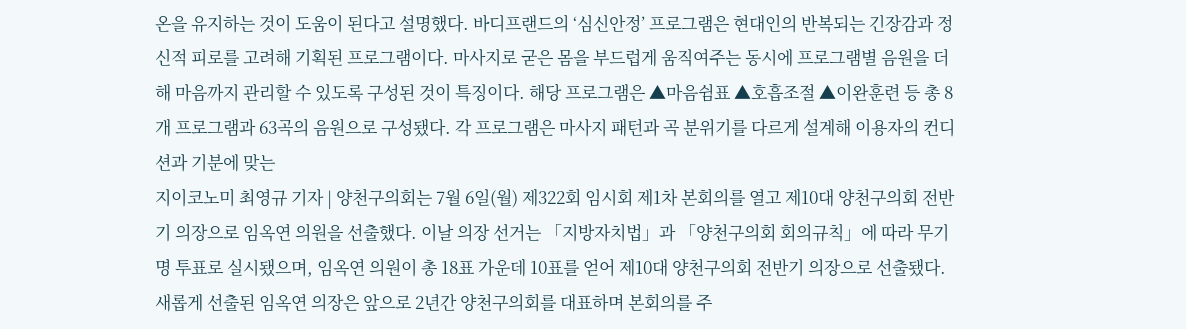온을 유지하는 것이 도움이 된다고 설명했다. 바디프랜드의 ‘심신안정’ 프로그램은 현대인의 반복되는 긴장감과 정신적 피로를 고려해 기획된 프로그램이다. 마사지로 굳은 몸을 부드럽게 움직여주는 동시에 프로그램별 음원을 더해 마음까지 관리할 수 있도록 구성된 것이 특징이다. 해당 프로그램은 ▲마음쉼표 ▲호흡조절 ▲이완훈련 등 총 8개 프로그램과 63곡의 음원으로 구성됐다. 각 프로그램은 마사지 패턴과 곡 분위기를 다르게 설계해 이용자의 컨디션과 기분에 맞는
지이코노미 최영규 기자 | 양천구의회는 7월 6일(월) 제322회 임시회 제1차 본회의를 열고 제10대 양천구의회 전반기 의장으로 임옥연 의원을 선출했다. 이날 의장 선거는 「지방자치법」과 「양천구의회 회의규칙」에 따라 무기명 투표로 실시됐으며, 임옥연 의원이 총 18표 가운데 10표를 얻어 제10대 양천구의회 전반기 의장으로 선출됐다. 새롭게 선출된 임옥연 의장은 앞으로 2년간 양천구의회를 대표하며 본회의를 주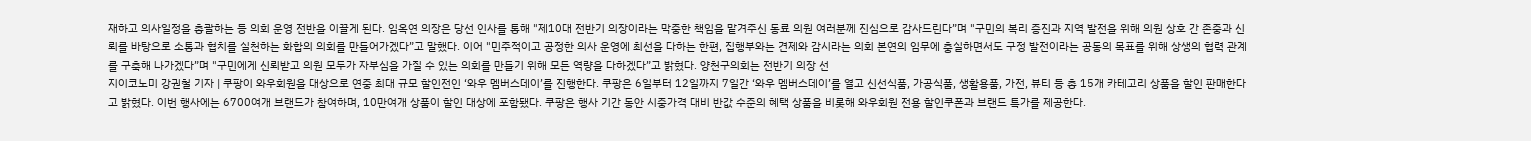재하고 의사일정을 총괄하는 등 의회 운영 전반을 이끌게 된다. 임옥연 의장은 당선 인사를 통해 "제10대 전반기 의장이라는 막중한 책임을 맡겨주신 동료 의원 여러분께 진심으로 감사드린다”며 "구민의 복리 증진과 지역 발전을 위해 의원 상호 간 존중과 신뢰를 바탕으로 소통과 협치를 실천하는 화합의 의회를 만들어가겠다”고 말했다. 이어 "민주적이고 공정한 의사 운영에 최선을 다하는 한편, 집행부와는 견제와 감시라는 의회 본연의 임무에 충실하면서도 구정 발전이라는 공동의 목표를 위해 상생의 협력 관계를 구축해 나가겠다”며 "구민에게 신뢰받고 의원 모두가 자부심을 가질 수 있는 의회를 만들기 위해 모든 역량을 다하겠다”고 밝혔다. 양천구의회는 전반기 의장 선
지이코노미 강권철 기자 | 쿠팡이 와우회원을 대상으로 연중 최대 규모 할인전인 ‘와우 멤버스데이’를 진행한다. 쿠팡은 6일부터 12일까지 7일간 ‘와우 멤버스데이’를 열고 신선식품, 가공식품, 생활용품, 가전, 뷰티 등 총 15개 카테고리 상품을 할인 판매한다고 밝혔다. 이번 행사에는 6700여개 브랜드가 참여하며, 10만여개 상품이 할인 대상에 포함됐다. 쿠팡은 행사 기간 동안 시중가격 대비 반값 수준의 혜택 상품을 비롯해 와우회원 전용 할인쿠폰과 브랜드 특가를 제공한다.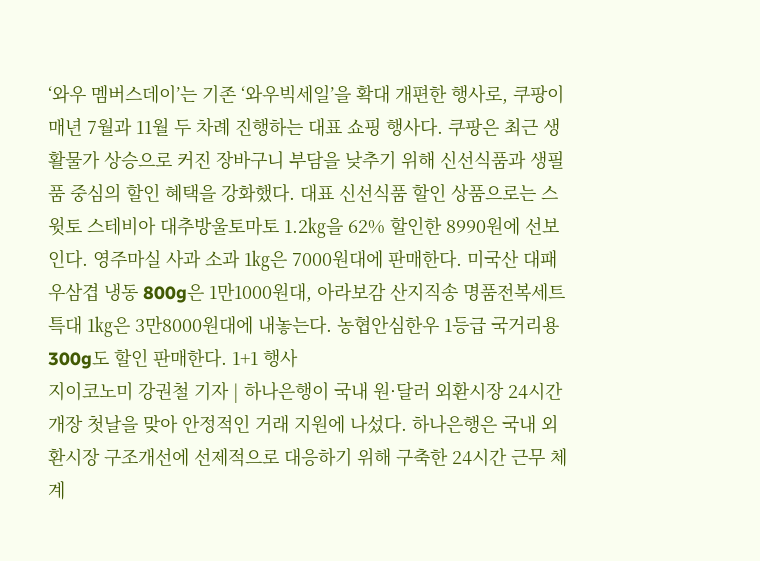‘와우 멤버스데이’는 기존 ‘와우빅세일’을 확대 개편한 행사로, 쿠팡이 매년 7월과 11월 두 차례 진행하는 대표 쇼핑 행사다. 쿠팡은 최근 생활물가 상승으로 커진 장바구니 부담을 낮추기 위해 신선식품과 생필품 중심의 할인 혜택을 강화했다. 대표 신선식품 할인 상품으로는 스윗토 스테비아 대추방울토마토 1.2㎏을 62% 할인한 8990원에 선보인다. 영주마실 사과 소과 1㎏은 7000원대에 판매한다. 미국산 대패 우삼겹 냉동 800g은 1만1000원대, 아라보감 산지직송 명품전복세트 특대 1㎏은 3만8000원대에 내놓는다. 농협안심한우 1등급 국거리용 300g도 할인 판매한다. 1+1 행사
지이코노미 강권철 기자 | 하나은행이 국내 원·달러 외환시장 24시간 개장 첫날을 맞아 안정적인 거래 지원에 나섰다. 하나은행은 국내 외환시장 구조개선에 선제적으로 대응하기 위해 구축한 24시간 근무 체계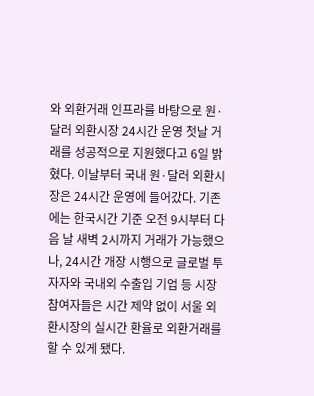와 외환거래 인프라를 바탕으로 원·달러 외환시장 24시간 운영 첫날 거래를 성공적으로 지원했다고 6일 밝혔다. 이날부터 국내 원·달러 외환시장은 24시간 운영에 들어갔다. 기존에는 한국시간 기준 오전 9시부터 다음 날 새벽 2시까지 거래가 가능했으나, 24시간 개장 시행으로 글로벌 투자자와 국내외 수출입 기업 등 시장참여자들은 시간 제약 없이 서울 외환시장의 실시간 환율로 외환거래를 할 수 있게 됐다.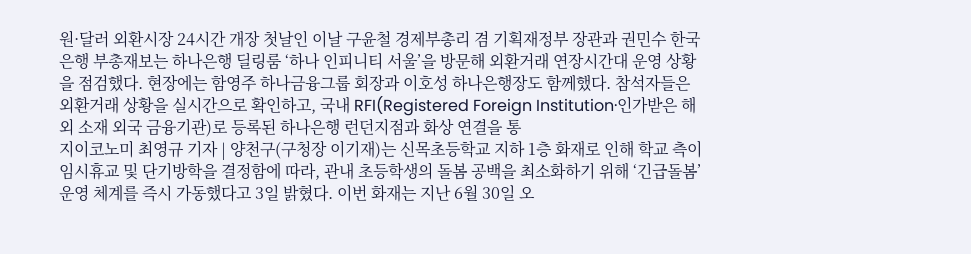원·달러 외환시장 24시간 개장 첫날인 이날 구윤철 경제부총리 겸 기획재정부 장관과 권민수 한국은행 부총재보는 하나은행 딜링룸 ‘하나 인피니티 서울’을 방문해 외환거래 연장시간대 운영 상황을 점검했다. 현장에는 함영주 하나금융그룹 회장과 이호성 하나은행장도 함께했다. 참석자들은 외환거래 상황을 실시간으로 확인하고, 국내 RFI(Registered Foreign Institution·인가받은 해외 소재 외국 금융기관)로 등록된 하나은행 런던지점과 화상 연결을 통
지이코노미 최영규 기자 | 양천구(구청장 이기재)는 신목초등학교 지하 1층 화재로 인해 학교 측이 임시휴교 및 단기방학을 결정함에 따라, 관내 초등학생의 돌봄 공백을 최소화하기 위해 ‘긴급돌봄’ 운영 체계를 즉시 가동했다고 3일 밝혔다. 이번 화재는 지난 6월 30일 오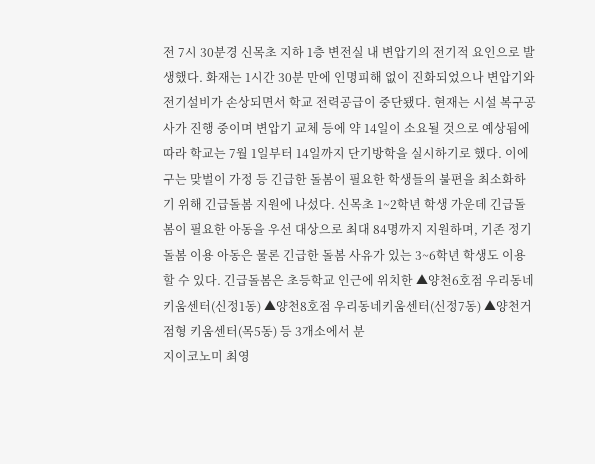전 7시 30분경 신목초 지하 1층 변전실 내 변압기의 전기적 요인으로 발생했다. 화재는 1시간 30분 만에 인명피해 없이 진화되었으나 변압기와 전기설비가 손상되면서 학교 전력공급이 중단됐다. 현재는 시설 복구공사가 진행 중이며 변압기 교체 등에 약 14일이 소요될 것으로 예상됨에 따라 학교는 7월 1일부터 14일까지 단기방학을 실시하기로 했다. 이에 구는 맞벌이 가정 등 긴급한 돌봄이 필요한 학생들의 불편을 최소화하기 위해 긴급돌봄 지원에 나섰다. 신목초 1~2학년 학생 가운데 긴급돌봄이 필요한 아동을 우선 대상으로 최대 84명까지 지원하며, 기존 정기돌봄 이용 아동은 물론 긴급한 돌봄 사유가 있는 3~6학년 학생도 이용할 수 있다. 긴급돌봄은 초등학교 인근에 위치한 ▲양천6호점 우리동네키움센터(신정1동) ▲양천8호점 우리동네키움센터(신정7동) ▲양천거점형 키움센터(목5동) 등 3개소에서 분
지이코노미 최영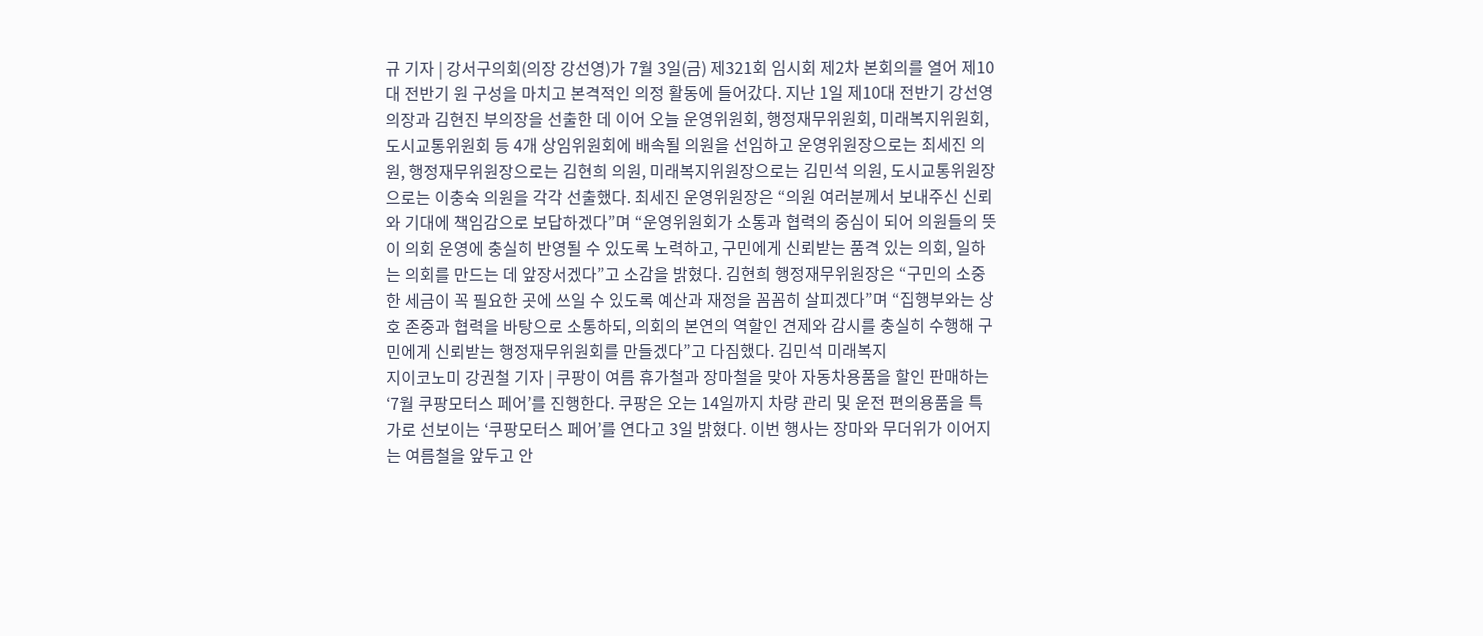규 기자 | 강서구의회(의장 강선영)가 7월 3일(금) 제321회 임시회 제2차 본회의를 열어 제10대 전반기 원 구성을 마치고 본격적인 의정 활동에 들어갔다. 지난 1일 제10대 전반기 강선영 의장과 김현진 부의장을 선출한 데 이어 오늘 운영위원회, 행정재무위원회, 미래복지위원회, 도시교통위원회 등 4개 상임위원회에 배속될 의원을 선임하고 운영위원장으로는 최세진 의원, 행정재무위원장으로는 김현희 의원, 미래복지위원장으로는 김민석 의원, 도시교통위원장으로는 이충숙 의원을 각각 선출했다. 최세진 운영위원장은 “의원 여러분께서 보내주신 신뢰와 기대에 책임감으로 보답하겠다”며 “운영위원회가 소통과 협력의 중심이 되어 의원들의 뜻이 의회 운영에 충실히 반영될 수 있도록 노력하고, 구민에게 신뢰받는 품격 있는 의회, 일하는 의회를 만드는 데 앞장서겠다”고 소감을 밝혔다. 김현희 행정재무위원장은 “구민의 소중한 세금이 꼭 필요한 곳에 쓰일 수 있도록 예산과 재정을 꼼꼼히 살피겠다”며 “집행부와는 상호 존중과 협력을 바탕으로 소통하되, 의회의 본연의 역할인 견제와 감시를 충실히 수행해 구민에게 신뢰받는 행정재무위원회를 만들겠다”고 다짐했다. 김민석 미래복지
지이코노미 강권철 기자 | 쿠팡이 여름 휴가철과 장마철을 맞아 자동차용품을 할인 판매하는 ‘7월 쿠팡모터스 페어’를 진행한다. 쿠팡은 오는 14일까지 차량 관리 및 운전 편의용품을 특가로 선보이는 ‘쿠팡모터스 페어’를 연다고 3일 밝혔다. 이번 행사는 장마와 무더위가 이어지는 여름철을 앞두고 안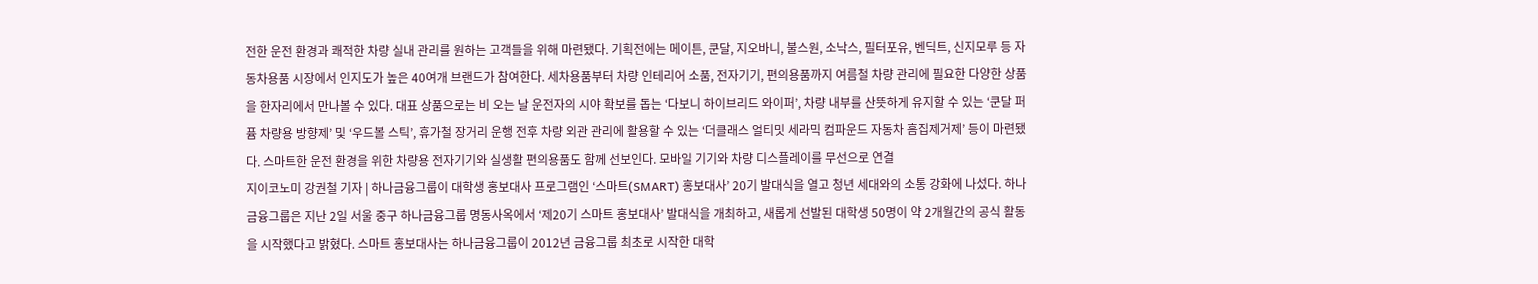전한 운전 환경과 쾌적한 차량 실내 관리를 원하는 고객들을 위해 마련됐다. 기획전에는 메이튼, 쿤달, 지오바니, 불스원, 소낙스, 필터포유, 벤딕트, 신지모루 등 자동차용품 시장에서 인지도가 높은 40여개 브랜드가 참여한다. 세차용품부터 차량 인테리어 소품, 전자기기, 편의용품까지 여름철 차량 관리에 필요한 다양한 상품을 한자리에서 만나볼 수 있다. 대표 상품으로는 비 오는 날 운전자의 시야 확보를 돕는 ‘다보니 하이브리드 와이퍼’, 차량 내부를 산뜻하게 유지할 수 있는 ‘쿤달 퍼퓸 차량용 방향제’ 및 ‘우드볼 스틱’, 휴가철 장거리 운행 전후 차량 외관 관리에 활용할 수 있는 ‘더클래스 얼티밋 세라믹 컴파운드 자동차 흠집제거제’ 등이 마련됐다. 스마트한 운전 환경을 위한 차량용 전자기기와 실생활 편의용품도 함께 선보인다. 모바일 기기와 차량 디스플레이를 무선으로 연결
지이코노미 강권철 기자 | 하나금융그룹이 대학생 홍보대사 프로그램인 ‘스마트(SMART) 홍보대사’ 20기 발대식을 열고 청년 세대와의 소통 강화에 나섰다. 하나금융그룹은 지난 2일 서울 중구 하나금융그룹 명동사옥에서 ‘제20기 스마트 홍보대사’ 발대식을 개최하고, 새롭게 선발된 대학생 50명이 약 2개월간의 공식 활동을 시작했다고 밝혔다. 스마트 홍보대사는 하나금융그룹이 2012년 금융그룹 최초로 시작한 대학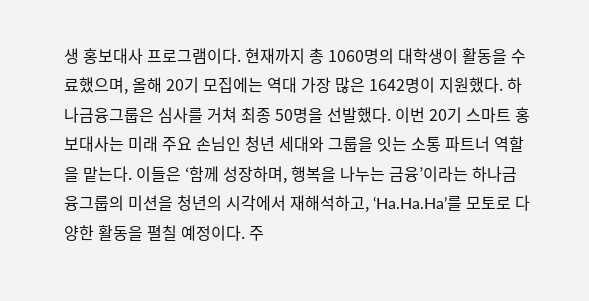생 홍보대사 프로그램이다. 현재까지 총 1060명의 대학생이 활동을 수료했으며, 올해 20기 모집에는 역대 가장 많은 1642명이 지원했다. 하나금융그룹은 심사를 거쳐 최종 50명을 선발했다. 이번 20기 스마트 홍보대사는 미래 주요 손님인 청년 세대와 그룹을 잇는 소통 파트너 역할을 맡는다. 이들은 ‘함께 성장하며, 행복을 나누는 금융’이라는 하나금융그룹의 미션을 청년의 시각에서 재해석하고, ‘Ha.Ha.Ha’를 모토로 다양한 활동을 펼칠 예정이다. 주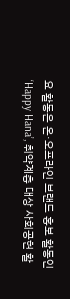요 활동은 온·오프라인 브랜드 홍보 활동인 ‘Happy Hana’, 취약계층 대상 사회공헌 활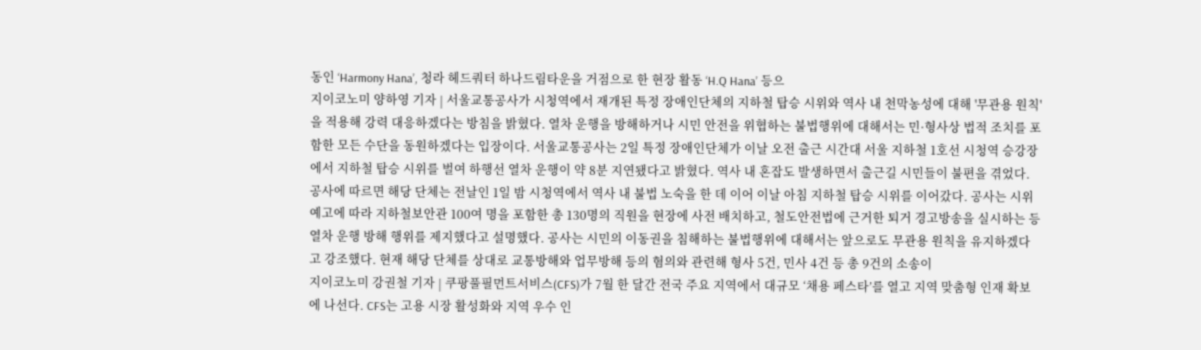동인 ‘Harmony Hana’, 청라 헤드쿼터 하나드림타운을 거점으로 한 현장 활동 ‘H.Q Hana’ 등으
지이코노미 양하영 기자 | 서울교통공사가 시청역에서 재개된 특정 장애인단체의 지하철 탑승 시위와 역사 내 천막농성에 대해 '무관용 원칙'을 적용해 강력 대응하겠다는 방침을 밝혔다. 열차 운행을 방해하거나 시민 안전을 위협하는 불법행위에 대해서는 민·형사상 법적 조치를 포함한 모든 수단을 동원하겠다는 입장이다. 서울교통공사는 2일 특정 장애인단체가 이날 오전 출근 시간대 서울 지하철 1호선 시청역 승강장에서 지하철 탑승 시위를 벌여 하행선 열차 운행이 약 8분 지연됐다고 밝혔다. 역사 내 혼잡도 발생하면서 출근길 시민들이 불편을 겪었다. 공사에 따르면 해당 단체는 전날인 1일 밤 시청역에서 역사 내 불법 노숙을 한 데 이어 이날 아침 지하철 탑승 시위를 이어갔다. 공사는 시위 예고에 따라 지하철보안관 100여 명을 포함한 총 130명의 직원을 현장에 사전 배치하고, 철도안전법에 근거한 퇴거 경고방송을 실시하는 등 열차 운행 방해 행위를 제지했다고 설명했다. 공사는 시민의 이동권을 침해하는 불법행위에 대해서는 앞으로도 무관용 원칙을 유지하겠다고 강조했다. 현재 해당 단체를 상대로 교통방해와 업무방해 등의 혐의와 관련해 형사 5건, 민사 4건 등 총 9건의 소송이
지이코노미 강권철 기자 | 쿠팡풀필먼트서비스(CFS)가 7월 한 달간 전국 주요 지역에서 대규모 ‘채용 페스타’를 열고 지역 맞춤형 인재 확보에 나선다. CFS는 고용 시장 활성화와 지역 우수 인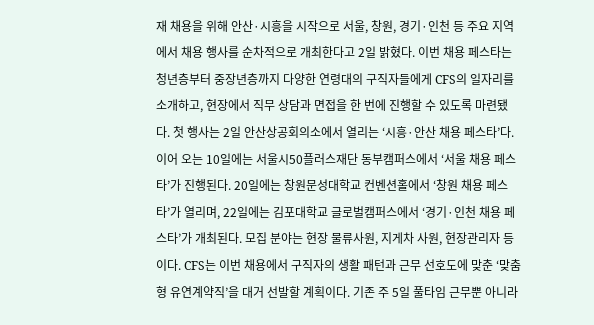재 채용을 위해 안산·시흥을 시작으로 서울, 창원, 경기·인천 등 주요 지역에서 채용 행사를 순차적으로 개최한다고 2일 밝혔다. 이번 채용 페스타는 청년층부터 중장년층까지 다양한 연령대의 구직자들에게 CFS의 일자리를 소개하고, 현장에서 직무 상담과 면접을 한 번에 진행할 수 있도록 마련됐다. 첫 행사는 2일 안산상공회의소에서 열리는 ‘시흥·안산 채용 페스타’다. 이어 오는 10일에는 서울시50플러스재단 동부캠퍼스에서 ‘서울 채용 페스타’가 진행된다. 20일에는 창원문성대학교 컨벤션홀에서 ‘창원 채용 페스타’가 열리며, 22일에는 김포대학교 글로벌캠퍼스에서 ‘경기·인천 채용 페스타’가 개최된다. 모집 분야는 현장 물류사원, 지게차 사원, 현장관리자 등이다. CFS는 이번 채용에서 구직자의 생활 패턴과 근무 선호도에 맞춘 ‘맞춤형 유연계약직’을 대거 선발할 계획이다. 기존 주 5일 풀타임 근무뿐 아니라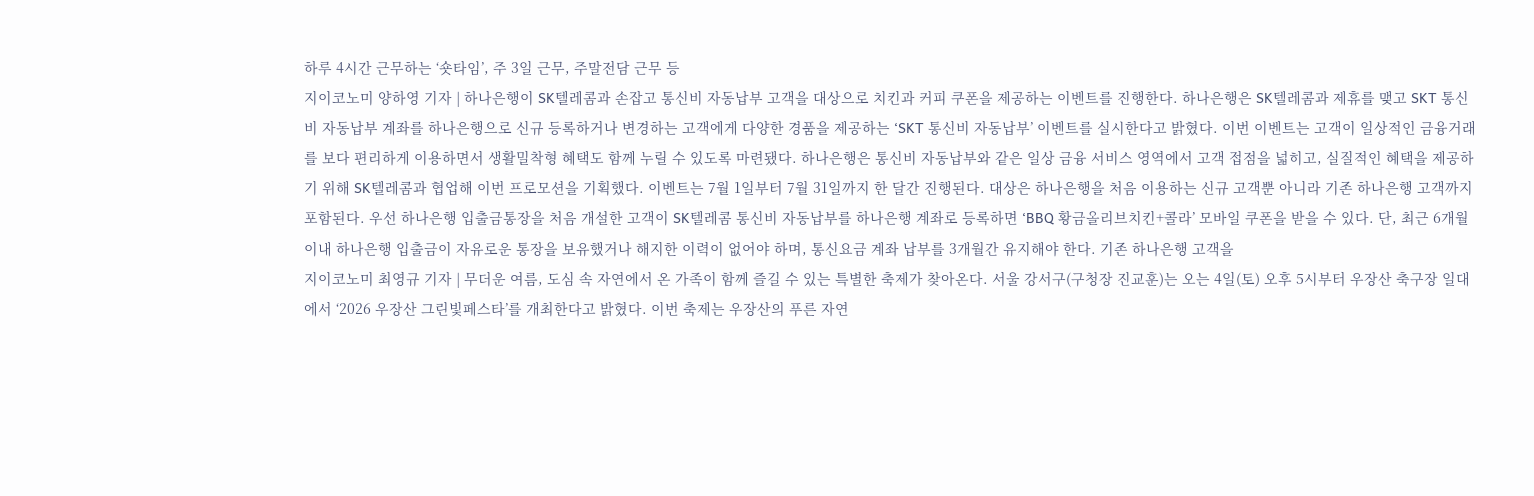하루 4시간 근무하는 ‘숏타임’, 주 3일 근무, 주말전담 근무 등
지이코노미 양하영 기자 | 하나은행이 SK텔레콤과 손잡고 통신비 자동납부 고객을 대상으로 치킨과 커피 쿠폰을 제공하는 이벤트를 진행한다. 하나은행은 SK텔레콤과 제휴를 맺고 SKT 통신비 자동납부 계좌를 하나은행으로 신규 등록하거나 변경하는 고객에게 다양한 경품을 제공하는 ‘SKT 통신비 자동납부’ 이벤트를 실시한다고 밝혔다. 이번 이벤트는 고객이 일상적인 금융거래를 보다 편리하게 이용하면서 생활밀착형 혜택도 함께 누릴 수 있도록 마련됐다. 하나은행은 통신비 자동납부와 같은 일상 금융 서비스 영역에서 고객 접점을 넓히고, 실질적인 혜택을 제공하기 위해 SK텔레콤과 협업해 이번 프로모션을 기획했다. 이벤트는 7월 1일부터 7월 31일까지 한 달간 진행된다. 대상은 하나은행을 처음 이용하는 신규 고객뿐 아니라 기존 하나은행 고객까지 포함된다. 우선 하나은행 입출금통장을 처음 개설한 고객이 SK텔레콤 통신비 자동납부를 하나은행 계좌로 등록하면 ‘BBQ 황금올리브치킨+콜라’ 모바일 쿠폰을 받을 수 있다. 단, 최근 6개월 이내 하나은행 입출금이 자유로운 통장을 보유했거나 해지한 이력이 없어야 하며, 통신요금 계좌 납부를 3개월간 유지해야 한다. 기존 하나은행 고객을
지이코노미 최영규 기자 | 무더운 여름, 도심 속 자연에서 온 가족이 함께 즐길 수 있는 특별한 축제가 찾아온다. 서울 강서구(구청장 진교훈)는 오는 4일(토) 오후 5시부터 우장산 축구장 일대에서 ‘2026 우장산 그린빛페스타’를 개최한다고 밝혔다. 이번 축제는 우장산의 푸른 자연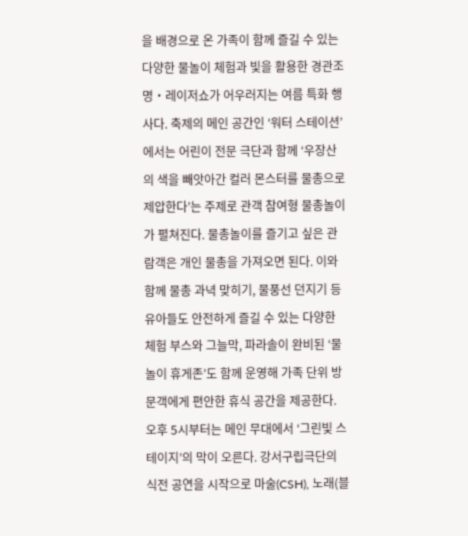을 배경으로 온 가족이 함께 즐길 수 있는 다양한 물놀이 체험과 빛을 활용한 경관조명‧레이저쇼가 어우러지는 여름 특화 행사다. 축제의 메인 공간인 ‘워터 스테이션’에서는 어린이 전문 극단과 함께 ‘우장산의 색을 빼앗아간 컬러 몬스터를 물총으로 제압한다’는 주제로 관객 참여형 물총놀이가 펼쳐진다. 물총놀이를 즐기고 싶은 관람객은 개인 물총을 가져오면 된다. 이와 함께 물총 과녁 맞히기, 물풍선 던지기 등 유아들도 안전하게 즐길 수 있는 다양한 체험 부스와 그늘막, 파라솔이 완비된 ‘물놀이 휴게존’도 함께 운영해 가족 단위 방문객에게 편안한 휴식 공간을 제공한다. 오후 5시부터는 메인 무대에서 ‘그린빛 스테이지’의 막이 오른다. 강서구립극단의 식전 공연을 시작으로 마술(CSH), 노래(블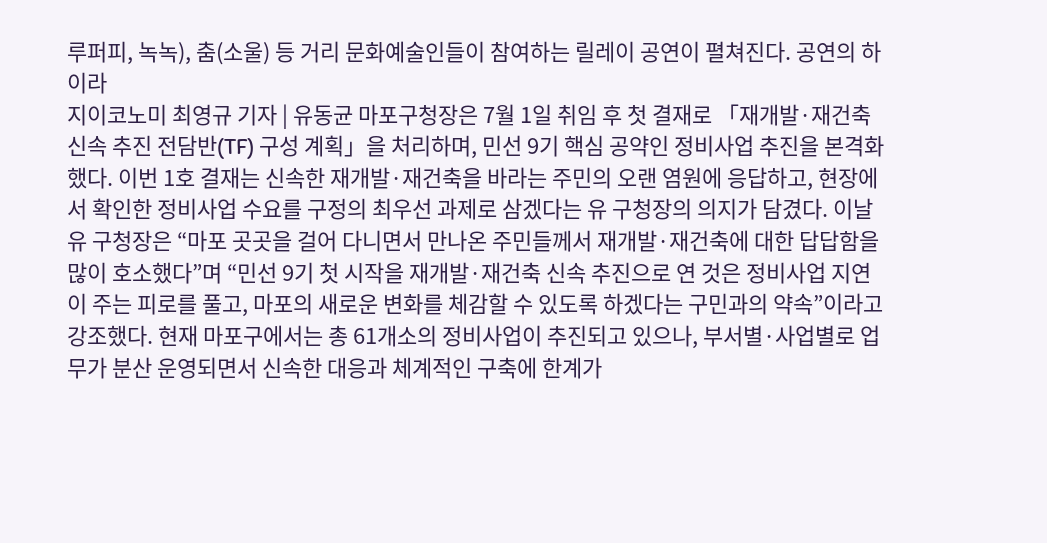루퍼피, 녹녹), 춤(소울) 등 거리 문화예술인들이 참여하는 릴레이 공연이 펼쳐진다. 공연의 하이라
지이코노미 최영규 기자 | 유동균 마포구청장은 7월 1일 취임 후 첫 결재로 「재개발·재건축 신속 추진 전담반(TF) 구성 계획」을 처리하며, 민선 9기 핵심 공약인 정비사업 추진을 본격화했다. 이번 1호 결재는 신속한 재개발·재건축을 바라는 주민의 오랜 염원에 응답하고, 현장에서 확인한 정비사업 수요를 구정의 최우선 과제로 삼겠다는 유 구청장의 의지가 담겼다. 이날 유 구청장은 “마포 곳곳을 걸어 다니면서 만나온 주민들께서 재개발·재건축에 대한 답답함을 많이 호소했다”며 “민선 9기 첫 시작을 재개발·재건축 신속 추진으로 연 것은 정비사업 지연이 주는 피로를 풀고, 마포의 새로운 변화를 체감할 수 있도록 하겠다는 구민과의 약속”이라고 강조했다. 현재 마포구에서는 총 61개소의 정비사업이 추진되고 있으나, 부서별·사업별로 업무가 분산 운영되면서 신속한 대응과 체계적인 구축에 한계가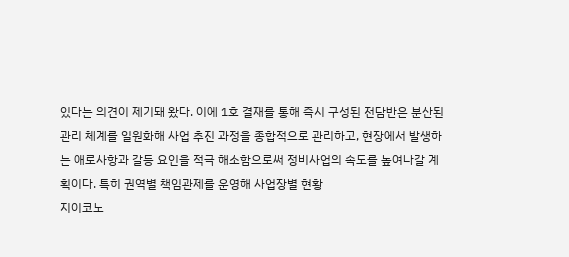있다는 의견이 제기돼 왔다. 이에 1호 결재를 통해 즉시 구성된 전담반은 분산된 관리 체계를 일원화해 사업 추진 과정을 종합적으로 관리하고, 현장에서 발생하는 애로사항과 갈등 요인을 적극 해소함으로써 정비사업의 속도를 높여나갈 계획이다. 특히 권역별 책임관제를 운영해 사업장별 현황
지이코노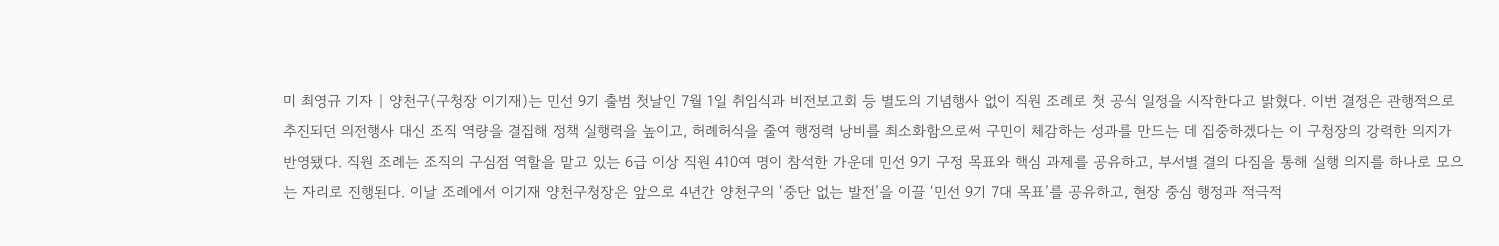미 최영규 기자 | 양천구(구청장 이기재)는 민선 9기 출범 첫날인 7월 1일 취임식과 비전보고회 등 별도의 기념행사 없이 직원 조례로 첫 공식 일정을 시작한다고 밝혔다. 이번 결정은 관행적으로 추진되던 의전행사 대신 조직 역량을 결집해 정책 실행력을 높이고, 허례허식을 줄여 행정력 낭비를 최소화함으로써 구민이 체감하는 성과를 만드는 데 집중하겠다는 이 구청장의 강력한 의지가 반영됐다. 직원 조례는 조직의 구심점 역할을 맡고 있는 6급 이상 직원 410여 명이 참석한 가운데 민선 9기 구정 목표와 핵심 과제를 공유하고, 부서별 결의 다짐을 통해 실행 의지를 하나로 모으는 자리로 진행된다. 이날 조례에서 이기재 양천구청장은 앞으로 4년간 양천구의 ‘중단 없는 발전’을 이끌 ‘민선 9기 7대 목표’를 공유하고, 현장 중심 행정과 적극적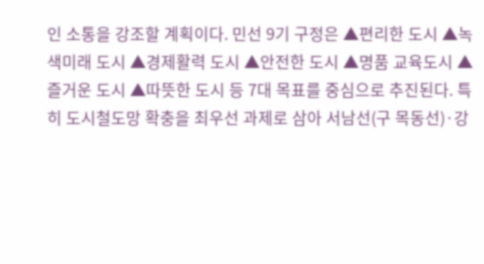인 소통을 강조할 계획이다. 민선 9기 구정은 ▲편리한 도시 ▲녹색미래 도시 ▲경제활력 도시 ▲안전한 도시 ▲명품 교육도시 ▲즐거운 도시 ▲따뜻한 도시 등 7대 목표를 중심으로 추진된다. 특히 도시철도망 확충을 최우선 과제로 삼아 서남선(구 목동선)·강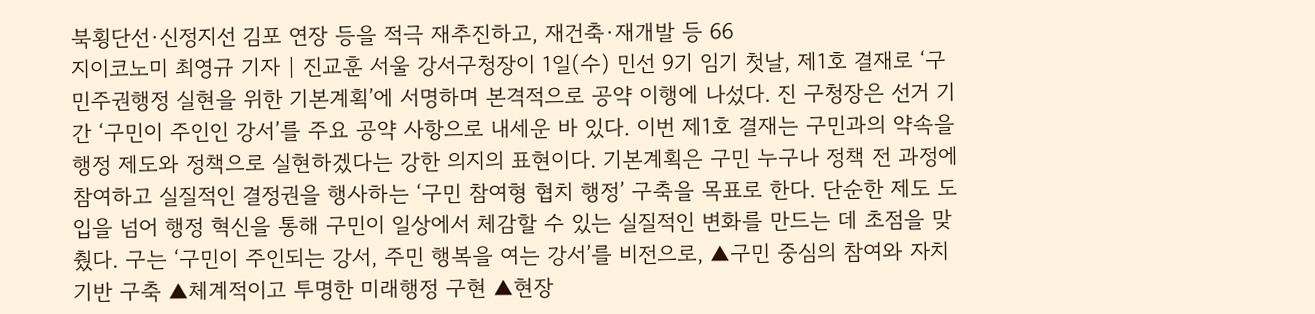북횡단선·신정지선 김포 연장 등을 적극 재추진하고, 재건축·재개발 등 66
지이코노미 최영규 기자 | 진교훈 서울 강서구청장이 1일(수) 민선 9기 임기 첫날, 제1호 결재로 ‘구민주권행정 실현을 위한 기본계획’에 서명하며 본격적으로 공약 이행에 나섰다. 진 구청장은 선거 기간 ‘구민이 주인인 강서’를 주요 공약 사항으로 내세운 바 있다. 이번 제1호 결재는 구민과의 약속을 행정 제도와 정책으로 실현하겠다는 강한 의지의 표현이다. 기본계획은 구민 누구나 정책 전 과정에 참여하고 실질적인 결정권을 행사하는 ‘구민 참여형 협치 행정’ 구축을 목표로 한다. 단순한 제도 도입을 넘어 행정 혁신을 통해 구민이 일상에서 체감할 수 있는 실질적인 변화를 만드는 데 초점을 맞췄다. 구는 ‘구민이 주인되는 강서, 주민 행복을 여는 강서’를 비전으로, ▲구민 중심의 참여와 자치기반 구축 ▲체계적이고 투명한 미래행정 구현 ▲현장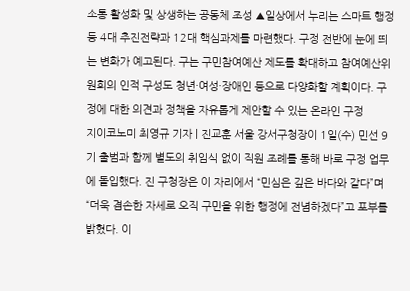소통 활성화 및 상생하는 공동체 조성 ▲일상에서 누리는 스마트 행정 등 4대 추진전략과 12대 핵심과제를 마련했다. 구정 전반에 눈에 띄는 변화가 예고된다. 구는 구민참여예산 제도를 확대하고 참여예산위원회의 인적 구성도 청년·여성·장애인 등으로 다양화할 계획이다. 구정에 대한 의견과 정책을 자유롭게 제안할 수 있는 온라인 구정
지이코노미 최영규 기자 | 진교훈 서울 강서구청장이 1일(수) 민선 9기 출범과 함께 별도의 취임식 없이 직원 조례를 통해 바로 구정 업무에 돌입했다. 진 구청장은 이 자리에서 “민심은 깊은 바다와 같다”며 “더욱 겸손한 자세로 오직 구민을 위한 행정에 전념하겠다”고 포부를 밝혔다. 이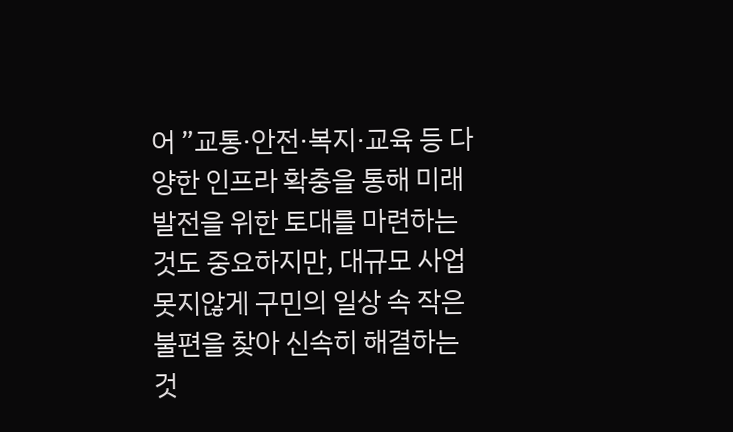어 ”교통·안전·복지·교육 등 다양한 인프라 확충을 통해 미래 발전을 위한 토대를 마련하는 것도 중요하지만, 대규모 사업 못지않게 구민의 일상 속 작은 불편을 찾아 신속히 해결하는 것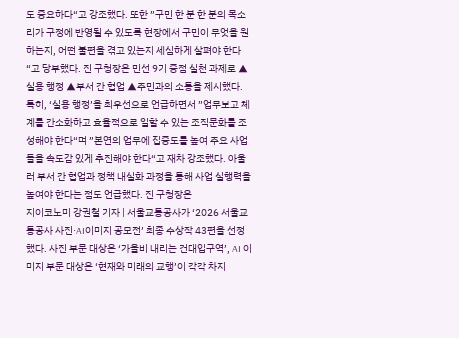도 중요하다“고 강조했다. 또한 ”구민 한 분 한 분의 목소리가 구정에 반영될 수 있도록 현장에서 구민이 무엇을 원하는지, 어떤 불편을 겪고 있는지 세심하게 살펴야 한다“고 당부했다. 진 구청장은 민선 9기 중점 실천 과제로 ▲실용 행정 ▲부서 간 협업 ▲주민과의 소통을 제시했다. 특히, ‘실용 행정’을 최우선으로 언급하면서 ”업무보고 체계를 간소화하고 효율적으로 일할 수 있는 조직문화를 조성해야 한다“며 ”본연의 업무에 집중도를 높여 주요 사업들을 속도감 있게 추진해야 한다“고 재차 강조했다. 아울러 부서 간 협업과 정책 내실화 과정을 통해 사업 실행력을 높여야 한다는 점도 언급했다. 진 구청장은
지이코노미 강권철 기자 | 서울교통공사가 ‘2026 서울교통공사 사진·AI이미지 공모전’ 최종 수상작 43편을 선정했다. 사진 부문 대상은 ‘가을비 내리는 건대입구역’, AI 이미지 부문 대상은 ‘현재와 미래의 교행’이 각각 차지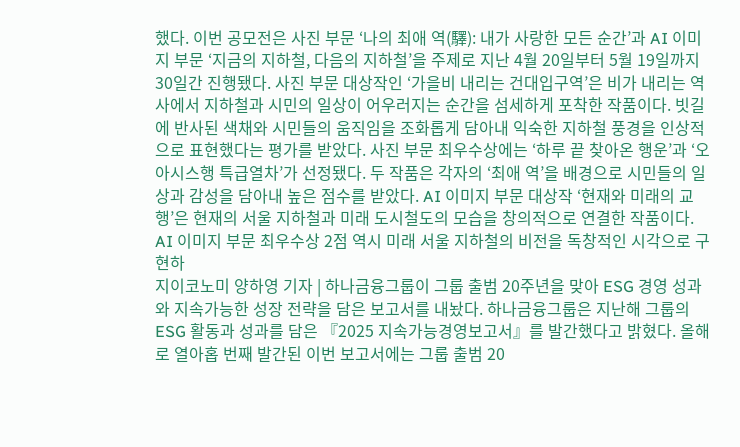했다. 이번 공모전은 사진 부문 ‘나의 최애 역(驛): 내가 사랑한 모든 순간’과 AI 이미지 부문 ‘지금의 지하철, 다음의 지하철’을 주제로 지난 4월 20일부터 5월 19일까지 30일간 진행됐다. 사진 부문 대상작인 ‘가을비 내리는 건대입구역’은 비가 내리는 역사에서 지하철과 시민의 일상이 어우러지는 순간을 섬세하게 포착한 작품이다. 빗길에 반사된 색채와 시민들의 움직임을 조화롭게 담아내 익숙한 지하철 풍경을 인상적으로 표현했다는 평가를 받았다. 사진 부문 최우수상에는 ‘하루 끝 찾아온 행운’과 ‘오아시스행 특급열차’가 선정됐다. 두 작품은 각자의 ‘최애 역’을 배경으로 시민들의 일상과 감성을 담아내 높은 점수를 받았다. AI 이미지 부문 대상작 ‘현재와 미래의 교행’은 현재의 서울 지하철과 미래 도시철도의 모습을 창의적으로 연결한 작품이다. AI 이미지 부문 최우수상 2점 역시 미래 서울 지하철의 비전을 독창적인 시각으로 구현하
지이코노미 양하영 기자 | 하나금융그룹이 그룹 출범 20주년을 맞아 ESG 경영 성과와 지속가능한 성장 전략을 담은 보고서를 내놨다. 하나금융그룹은 지난해 그룹의 ESG 활동과 성과를 담은 『2025 지속가능경영보고서』를 발간했다고 밝혔다. 올해로 열아홉 번째 발간된 이번 보고서에는 그룹 출범 20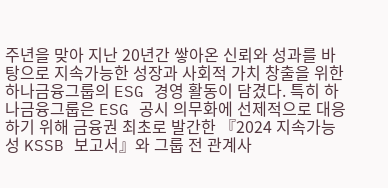주년을 맞아 지난 20년간 쌓아온 신뢰와 성과를 바탕으로 지속가능한 성장과 사회적 가치 창출을 위한 하나금융그룹의 ESG 경영 활동이 담겼다. 특히 하나금융그룹은 ESG 공시 의무화에 선제적으로 대응하기 위해 금융권 최초로 발간한 『2024 지속가능성 KSSB 보고서』와 그룹 전 관계사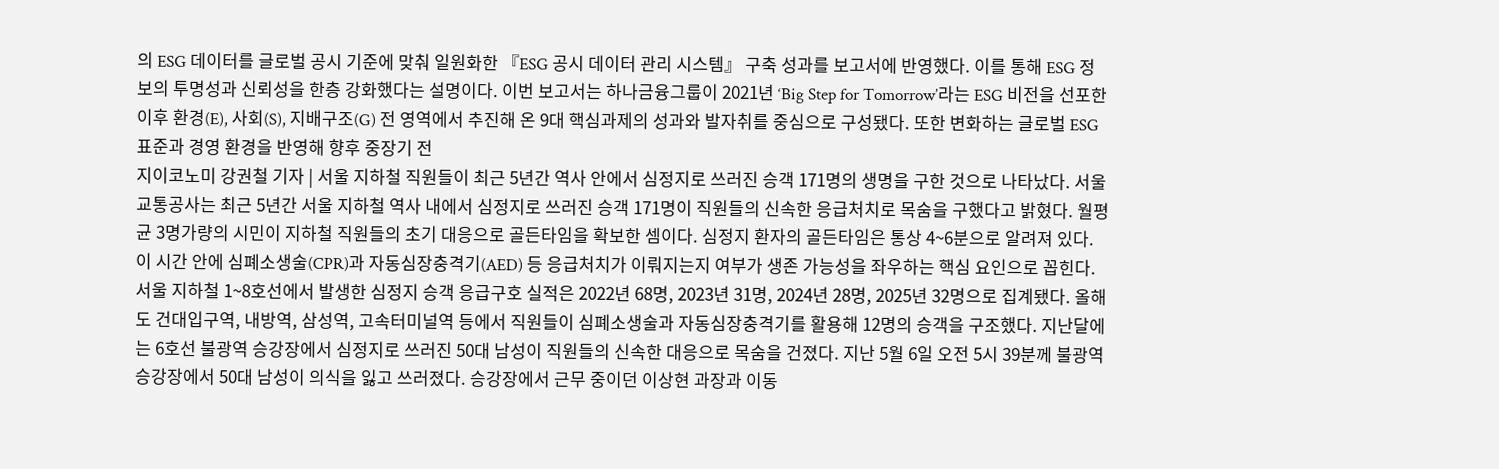의 ESG 데이터를 글로벌 공시 기준에 맞춰 일원화한 『ESG 공시 데이터 관리 시스템』 구축 성과를 보고서에 반영했다. 이를 통해 ESG 정보의 투명성과 신뢰성을 한층 강화했다는 설명이다. 이번 보고서는 하나금융그룹이 2021년 ‘Big Step for Tomorrow’라는 ESG 비전을 선포한 이후 환경(E), 사회(S), 지배구조(G) 전 영역에서 추진해 온 9대 핵심과제의 성과와 발자취를 중심으로 구성됐다. 또한 변화하는 글로벌 ESG 표준과 경영 환경을 반영해 향후 중장기 전
지이코노미 강권철 기자 | 서울 지하철 직원들이 최근 5년간 역사 안에서 심정지로 쓰러진 승객 171명의 생명을 구한 것으로 나타났다. 서울교통공사는 최근 5년간 서울 지하철 역사 내에서 심정지로 쓰러진 승객 171명이 직원들의 신속한 응급처치로 목숨을 구했다고 밝혔다. 월평균 3명가량의 시민이 지하철 직원들의 초기 대응으로 골든타임을 확보한 셈이다. 심정지 환자의 골든타임은 통상 4~6분으로 알려져 있다. 이 시간 안에 심폐소생술(CPR)과 자동심장충격기(AED) 등 응급처치가 이뤄지는지 여부가 생존 가능성을 좌우하는 핵심 요인으로 꼽힌다. 서울 지하철 1~8호선에서 발생한 심정지 승객 응급구호 실적은 2022년 68명, 2023년 31명, 2024년 28명, 2025년 32명으로 집계됐다. 올해도 건대입구역, 내방역, 삼성역, 고속터미널역 등에서 직원들이 심폐소생술과 자동심장충격기를 활용해 12명의 승객을 구조했다. 지난달에는 6호선 불광역 승강장에서 심정지로 쓰러진 50대 남성이 직원들의 신속한 대응으로 목숨을 건졌다. 지난 5월 6일 오전 5시 39분께 불광역 승강장에서 50대 남성이 의식을 잃고 쓰러졌다. 승강장에서 근무 중이던 이상현 과장과 이동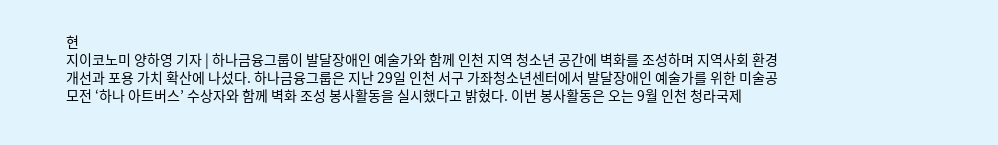현
지이코노미 양하영 기자 | 하나금융그룹이 발달장애인 예술가와 함께 인천 지역 청소년 공간에 벽화를 조성하며 지역사회 환경 개선과 포용 가치 확산에 나섰다. 하나금융그룹은 지난 29일 인천 서구 가좌청소년센터에서 발달장애인 예술가를 위한 미술공모전 ‘하나 아트버스’ 수상자와 함께 벽화 조성 봉사활동을 실시했다고 밝혔다. 이번 봉사활동은 오는 9월 인천 청라국제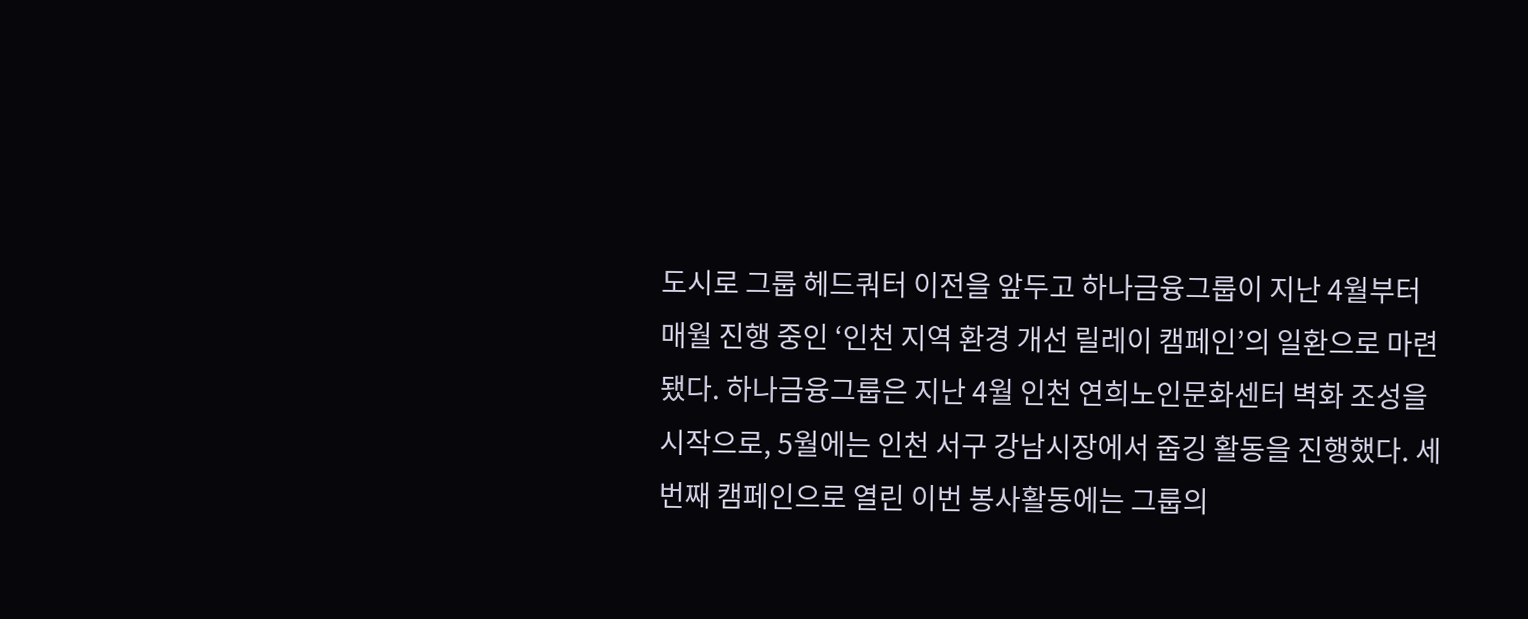도시로 그룹 헤드쿼터 이전을 앞두고 하나금융그룹이 지난 4월부터 매월 진행 중인 ‘인천 지역 환경 개선 릴레이 캠페인’의 일환으로 마련됐다. 하나금융그룹은 지난 4월 인천 연희노인문화센터 벽화 조성을 시작으로, 5월에는 인천 서구 강남시장에서 줍깅 활동을 진행했다. 세 번째 캠페인으로 열린 이번 봉사활동에는 그룹의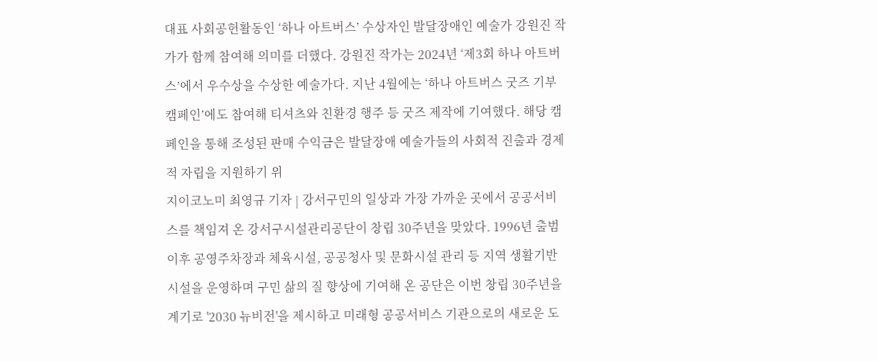대표 사회공헌활동인 ‘하나 아트버스’ 수상자인 발달장애인 예술가 강원진 작가가 함께 참여해 의미를 더했다. 강원진 작가는 2024년 ‘제3회 하나 아트버스’에서 우수상을 수상한 예술가다. 지난 4월에는 ‘하나 아트버스 굿즈 기부 캠페인’에도 참여해 티셔츠와 친환경 행주 등 굿즈 제작에 기여했다. 해당 캠페인을 통해 조성된 판매 수익금은 발달장애 예술가들의 사회적 진출과 경제적 자립을 지원하기 위
지이코노미 최영규 기자 | 강서구민의 일상과 가장 가까운 곳에서 공공서비스를 책임져 온 강서구시설관리공단이 창립 30주년을 맞았다. 1996년 출범 이후 공영주차장과 체육시설, 공공청사 및 문화시설 관리 등 지역 생활기반시설을 운영하며 구민 삶의 질 향상에 기여해 온 공단은 이번 창립 30주년을 계기로 '2030 뉴비전'을 제시하고 미래형 공공서비스 기관으로의 새로운 도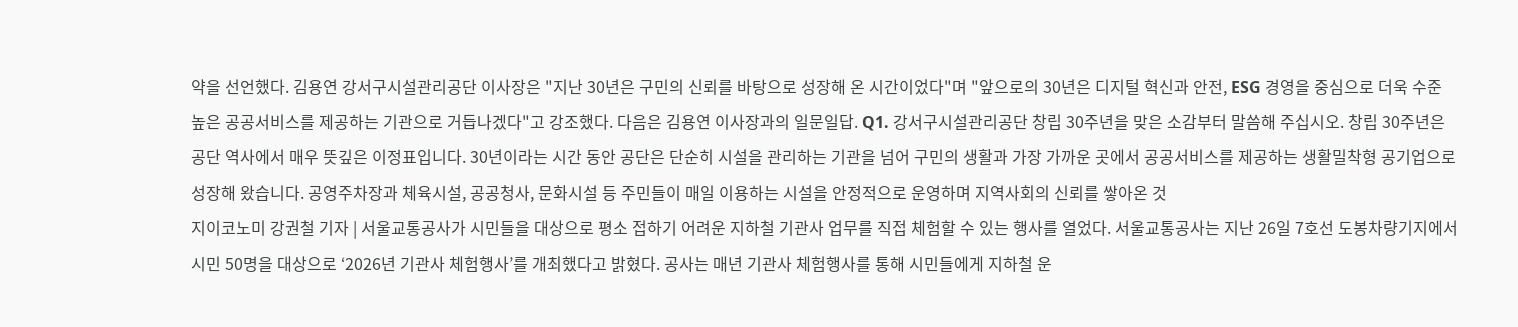약을 선언했다. 김용연 강서구시설관리공단 이사장은 "지난 30년은 구민의 신뢰를 바탕으로 성장해 온 시간이었다"며 "앞으로의 30년은 디지털 혁신과 안전, ESG 경영을 중심으로 더욱 수준 높은 공공서비스를 제공하는 기관으로 거듭나겠다"고 강조했다. 다음은 김용연 이사장과의 일문일답. Q1. 강서구시설관리공단 창립 30주년을 맞은 소감부터 말씀해 주십시오. 창립 30주년은 공단 역사에서 매우 뜻깊은 이정표입니다. 30년이라는 시간 동안 공단은 단순히 시설을 관리하는 기관을 넘어 구민의 생활과 가장 가까운 곳에서 공공서비스를 제공하는 생활밀착형 공기업으로 성장해 왔습니다. 공영주차장과 체육시설, 공공청사, 문화시설 등 주민들이 매일 이용하는 시설을 안정적으로 운영하며 지역사회의 신뢰를 쌓아온 것
지이코노미 강권철 기자 | 서울교통공사가 시민들을 대상으로 평소 접하기 어려운 지하철 기관사 업무를 직접 체험할 수 있는 행사를 열었다. 서울교통공사는 지난 26일 7호선 도봉차량기지에서 시민 50명을 대상으로 ‘2026년 기관사 체험행사’를 개최했다고 밝혔다. 공사는 매년 기관사 체험행사를 통해 시민들에게 지하철 운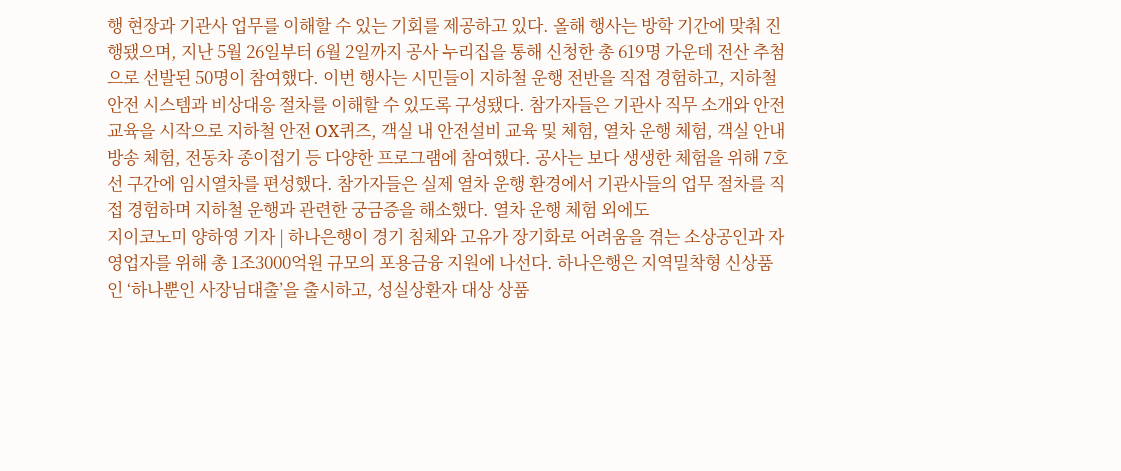행 현장과 기관사 업무를 이해할 수 있는 기회를 제공하고 있다. 올해 행사는 방학 기간에 맞춰 진행됐으며, 지난 5월 26일부터 6월 2일까지 공사 누리집을 통해 신청한 총 619명 가운데 전산 추첨으로 선발된 50명이 참여했다. 이번 행사는 시민들이 지하철 운행 전반을 직접 경험하고, 지하철 안전 시스템과 비상대응 절차를 이해할 수 있도록 구성됐다. 참가자들은 기관사 직무 소개와 안전교육을 시작으로 지하철 안전 OX퀴즈, 객실 내 안전설비 교육 및 체험, 열차 운행 체험, 객실 안내방송 체험, 전동차 종이접기 등 다양한 프로그램에 참여했다. 공사는 보다 생생한 체험을 위해 7호선 구간에 임시열차를 편성했다. 참가자들은 실제 열차 운행 환경에서 기관사들의 업무 절차를 직접 경험하며 지하철 운행과 관련한 궁금증을 해소했다. 열차 운행 체험 외에도
지이코노미 양하영 기자 | 하나은행이 경기 침체와 고유가 장기화로 어려움을 겪는 소상공인과 자영업자를 위해 총 1조3000억원 규모의 포용금융 지원에 나선다. 하나은행은 지역밀착형 신상품인 ‘하나뿐인 사장님대출’을 출시하고, 성실상환자 대상 상품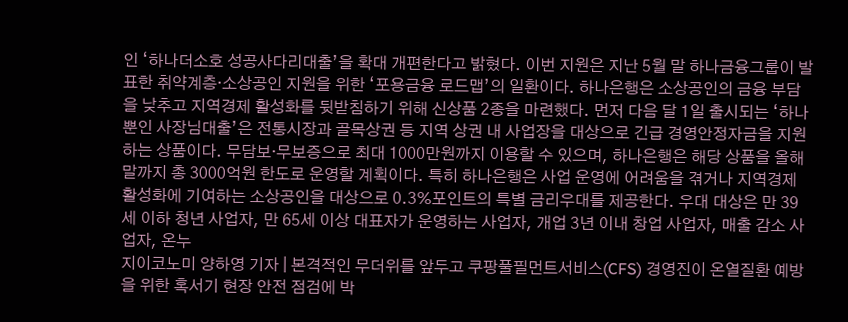인 ‘하나더소호 성공사다리대출’을 확대 개편한다고 밝혔다. 이번 지원은 지난 5월 말 하나금융그룹이 발표한 취약계층·소상공인 지원을 위한 ‘포용금융 로드맵’의 일환이다. 하나은행은 소상공인의 금융 부담을 낮추고 지역경제 활성화를 뒷받침하기 위해 신상품 2종을 마련했다. 먼저 다음 달 1일 출시되는 ‘하나뿐인 사장님대출’은 전통시장과 골목상권 등 지역 상권 내 사업장을 대상으로 긴급 경영안정자금을 지원하는 상품이다. 무담보·무보증으로 최대 1000만원까지 이용할 수 있으며, 하나은행은 해당 상품을 올해 말까지 총 3000억원 한도로 운영할 계획이다. 특히 하나은행은 사업 운영에 어려움을 겪거나 지역경제 활성화에 기여하는 소상공인을 대상으로 0.3%포인트의 특별 금리우대를 제공한다. 우대 대상은 만 39세 이하 청년 사업자, 만 65세 이상 대표자가 운영하는 사업자, 개업 3년 이내 창업 사업자, 매출 감소 사업자, 온누
지이코노미 양하영 기자 | 본격적인 무더위를 앞두고 쿠팡풀필먼트서비스(CFS) 경영진이 온열질환 예방을 위한 혹서기 현장 안전 점검에 박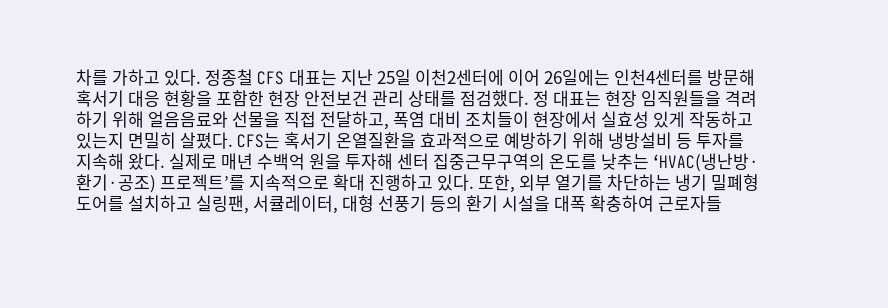차를 가하고 있다. 정종철 CFS 대표는 지난 25일 이천2센터에 이어 26일에는 인천4센터를 방문해 혹서기 대응 현황을 포함한 현장 안전보건 관리 상태를 점검했다. 정 대표는 현장 임직원들을 격려하기 위해 얼음음료와 선물을 직접 전달하고, 폭염 대비 조치들이 현장에서 실효성 있게 작동하고 있는지 면밀히 살폈다. CFS는 혹서기 온열질환을 효과적으로 예방하기 위해 냉방설비 등 투자를 지속해 왔다. 실제로 매년 수백억 원을 투자해 센터 집중근무구역의 온도를 낮추는 ‘HVAC(냉난방·환기·공조) 프로젝트’를 지속적으로 확대 진행하고 있다. 또한, 외부 열기를 차단하는 냉기 밀폐형 도어를 설치하고 실링팬, 서큘레이터, 대형 선풍기 등의 환기 시설을 대폭 확충하여 근로자들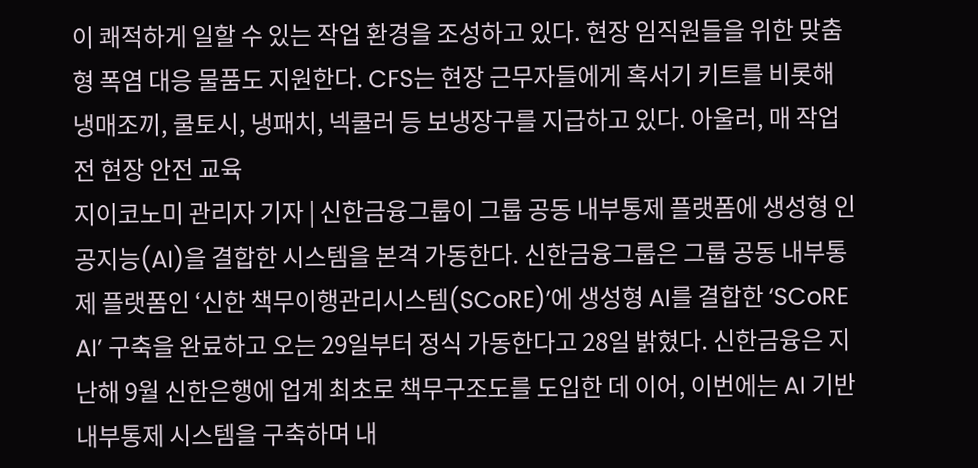이 쾌적하게 일할 수 있는 작업 환경을 조성하고 있다. 현장 임직원들을 위한 맞춤형 폭염 대응 물품도 지원한다. CFS는 현장 근무자들에게 혹서기 키트를 비롯해 냉매조끼, 쿨토시, 냉패치, 넥쿨러 등 보냉장구를 지급하고 있다. 아울러, 매 작업 전 현장 안전 교육
지이코노미 관리자 기자 | 신한금융그룹이 그룹 공동 내부통제 플랫폼에 생성형 인공지능(AI)을 결합한 시스템을 본격 가동한다. 신한금융그룹은 그룹 공동 내부통제 플랫폼인 ‘신한 책무이행관리시스템(SCoRE)’에 생성형 AI를 결합한 ‘SCoRE AI’ 구축을 완료하고 오는 29일부터 정식 가동한다고 28일 밝혔다. 신한금융은 지난해 9월 신한은행에 업계 최초로 책무구조도를 도입한 데 이어, 이번에는 AI 기반 내부통제 시스템을 구축하며 내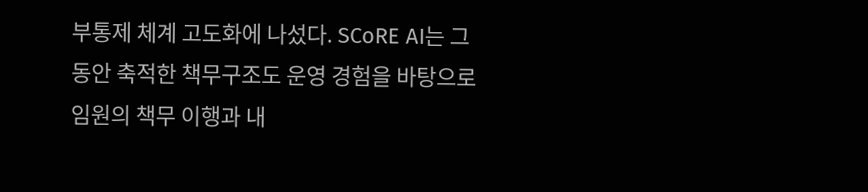부통제 체계 고도화에 나섰다. SCoRE AI는 그동안 축적한 책무구조도 운영 경험을 바탕으로 임원의 책무 이행과 내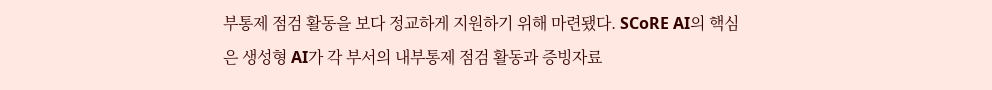부통제 점검 활동을 보다 정교하게 지원하기 위해 마련됐다. SCoRE AI의 핵심은 생성형 AI가 각 부서의 내부통제 점검 활동과 증빙자료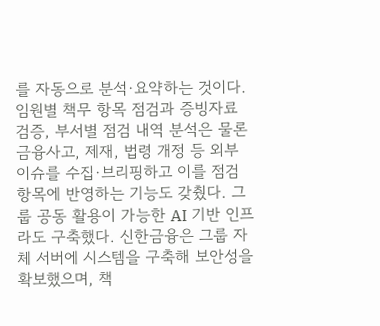를 자동으로 분석·요약하는 것이다. 임원별 책무 항목 점검과 증빙자료 검증, 부서별 점검 내역 분석은 물론 금융사고, 제재, 법령 개정 등 외부 이슈를 수집·브리핑하고 이를 점검 항목에 반영하는 기능도 갖췄다. 그룹 공동 활용이 가능한 AI 기반 인프라도 구축했다. 신한금융은 그룹 자체 서버에 시스템을 구축해 보안성을 확보했으며, 책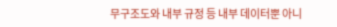무구조도와 내부 규정 등 내부 데이터뿐 아니